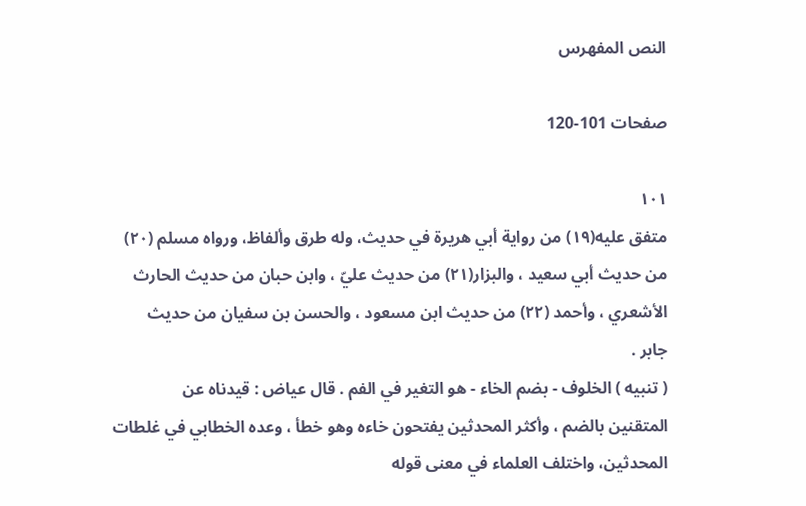النص المفهرس

صفحات 101-120

١٠١
متفق عليه(١٩) من رواية أبي هريرة في حديث، وله طرق وألفاظ، ورواه مسلم (٢٠)
من حديث أبي سعيد ، والبزار(٢١) من حديث عليّ ، وابن حبان من حديث الحارث
الأشعري ، وأحمد (٢٢) من حديث ابن مسعود ، والحسن بن سفيان من حديث
جابر .
( تنبيه ) الخلوف - بضم الخاء - هو التغير في الفم . قال عياض : قيدناه عن
المتقنين بالضم ، وأكثر المحدثين يفتحون خاءه وهو خطأ ، وعده الخطابي في غلطات
المحدثين، واختلف العلماء في معنى قوله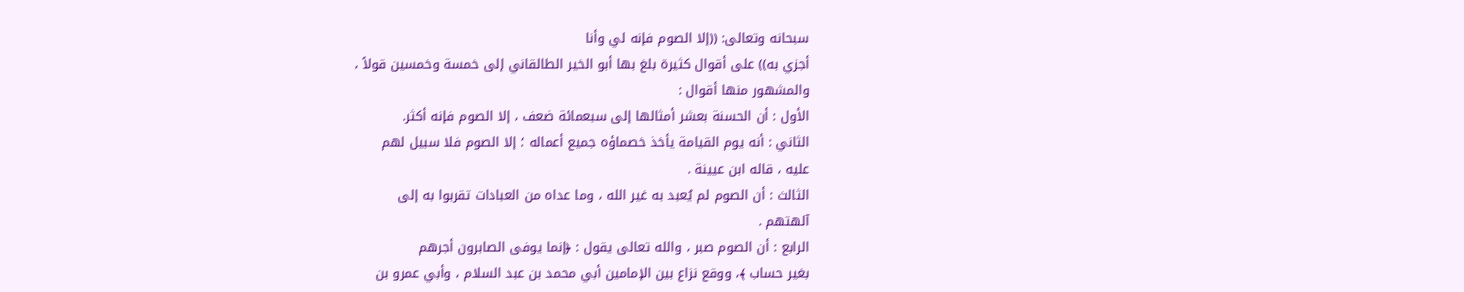سبحانه وتعالى: ((إلا الصوم فإنه لي وأنا
أجزي به)) على أقوال كثيرة بلغ بها أبو الخير الطالقاني إلى خمسة وخمسين قولاً ،
والمشهور منها أقوال :
الأول : أن الحسنة بعشر أمثالها إلى سبعمائة ضعف ، إلا الصوم فإنه أكثر.
الثاني : أنه يوم القيامة يأخذ خصماؤه جميع أعماله ؛ إلا الصوم فلا سبيل لهم
عليه ، قاله ابن عيينة .
الثالث : أن الصوم لم يُعبد به غير الله ، وما عداه من العبادات تقربوا به إلى
آلهتهم .
الرابع : أن الصوم صبر ، والله تعالى يقول : ﴿إنما يوفى الصابرون أجرهم
بغير حساب ﴾، ووقع نزاع بين الإمامين أبي محمد بن عبد السلام ، وأبي عمرو بن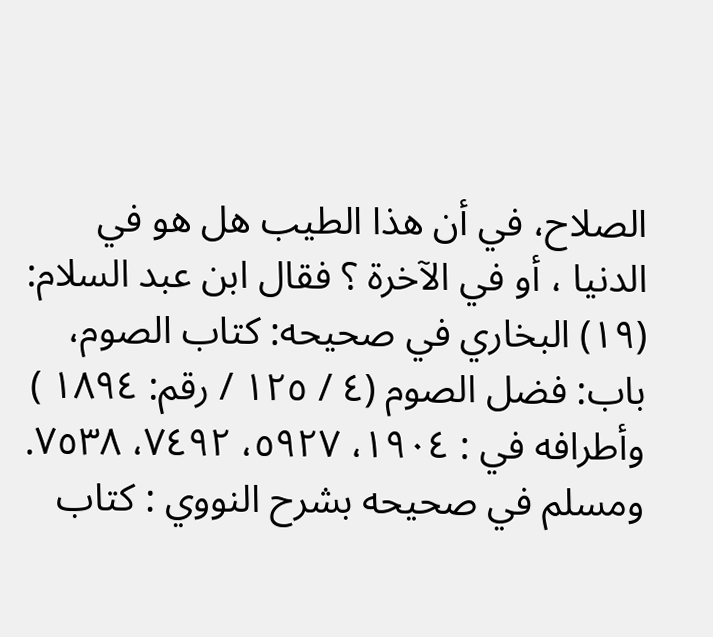الصلاح، في أن هذا الطيب هل هو في الدنيا ، أو في الآخرة ؟ فقال ابن عبد السلام:
(١٩) البخاري في صحيحه: كتاب الصوم، باب: فضل الصوم (٤ / ١٢٥ / رقم: ١٨٩٤ )
وأطرافه في : ١٩٠٤، ٥٩٢٧، ٧٤٩٢، ٧٥٣٨.
ومسلم في صحيحه بشرح النووي : كتاب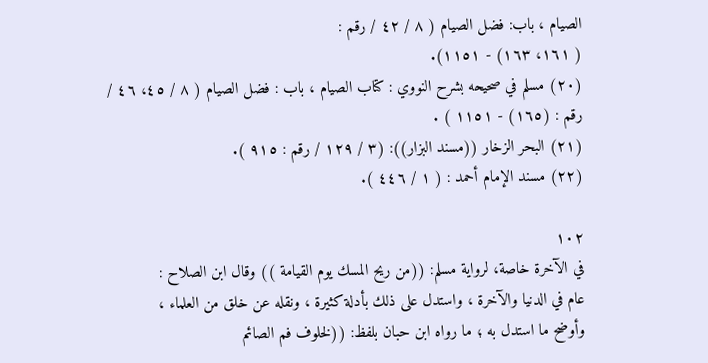الصيام ، باب: فضل الصيام ( ٨ / ٤٢ / رقم :
( ١٦١، ١٦٣) - ١١٥١).
(٢٠) مسلم في صحيحه بشرح النووي : كتاب الصيام ، باب : فضل الصيام ( ٨ / ٤٥، ٤٦ /
رقم : (١٦٥) - ١١٥١ ) .
(٢١) البحر الزخار ((مسند البزار)): (٣ / ١٢٩ / رقم : ٩١٥ ).
(٢٢) مسند الإمام أحمد : ( ١ / ٤٤٦ ).

١٠٢
في الآخرة خاصة، لرواية مسلم: ((من ريح المسك يوم القيامة )) وقال ابن الصلاح :
عام في الدنيا والآخرة ، واستدل على ذلك بأدلة كثيرة ، ونقله عن خلق من العلماء ،
وأوضح ما استدل به ؛ ما رواه ابن حبان بلفظ: ((لخلوف فم الصائم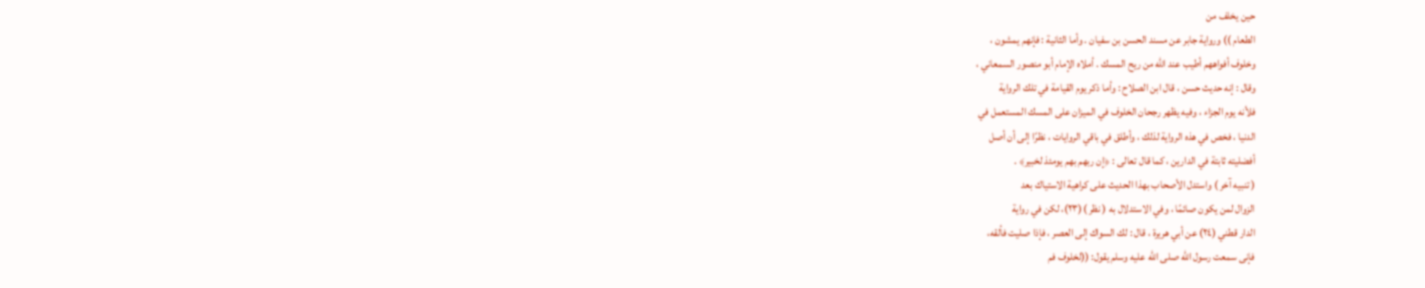حين يخلف من
الطعام )) ورواية جابر عن مسند الحسن بن سفيان . وأما الثانية : فإنهم يمشون ،
وخلوف أفواههم أطيب عند الله من ريح المسك . أملاه الإمام أبو منصور السمعاني ،
وقال : إنه حديث حسن ، قال ابن الصلاح : وأما ذكر يوم القيامة في تلك الرواية
فلأنه يوم الجزاء ، وفيه يظهر رجحان الخلوف في الميزان على المسك المستعمل في
الدنيا ، فخص في هذه الرواية لذلك ، وأطلق في باقي الروايات ، نظرًا إلى أن أصل
أفضليته ثابتة في الدارين ، كما قال تعالى : ﴿إن ربهم بهم يومئذ لخبير﴾ .
( تنبيه آخر ) واستدل الأصحاب بهذا الحديث على كراهية الاستياك بعد
الزوال لمن يكون صائمًا ، وفي الاستدلال به ( نظر )(٢٣)، لكن في رواية
الدار قطني (٢٤) عن أبي هريرة ، قال : لك السواك إلى العصر ، فإذا صليت فألقه،
فإنى سمعت رسول الله صلى الله عليه وسلم يقول: ((لخلوف فم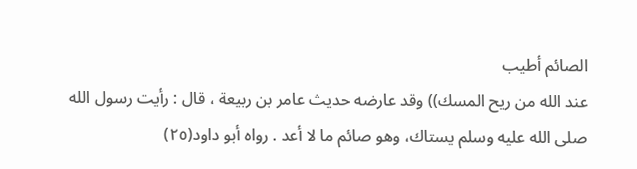الصائم أطيب
عند الله من ريح المسك)) وقد عارضه حديث عامر بن ربيعة ، قال : رأيت رسول الله
صلى الله عليه وسلم يستاك، وهو صائم ما لا أعد . رواه أبو داود(٢٥)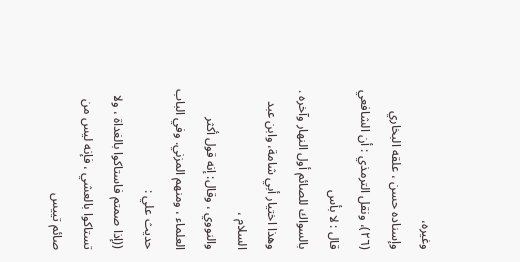وغيره،
وإسناده حسن ، علقه البخاري (٢٦)، ونقل الترمذي : أن الشافعي قال : لا بأس
بالسواك للصائم أول النهار وآخره . وهذا اختيار أبي شامة، وابن عبد السلام ،
والنووي ، وقال: إنه قول أكثر العلماء ، ومنهم المزني. وفي الباب حديث علي :
((إذا صمتم فاستاكوا بالغداة ، ولا تستاكوا بالعشي ، فإنه ليس من صائم تييس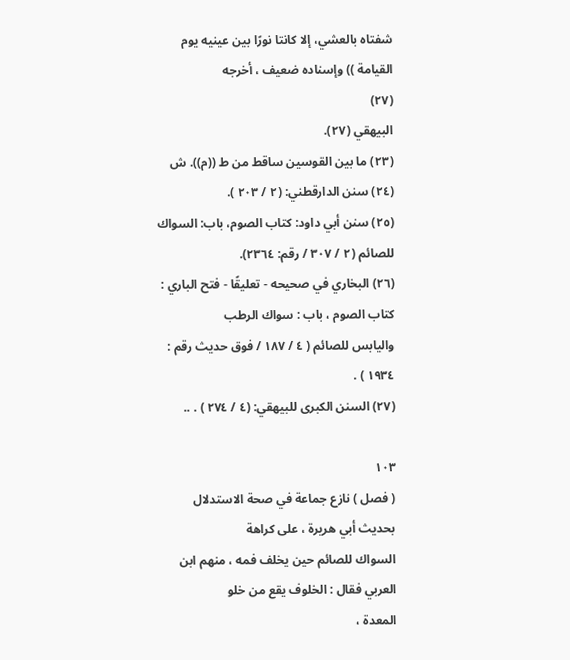شفتاه بالعشي، إلا كانتا نورًا بين عينيه يوم القيامة )) وإسناده ضعيف ، أخرجه
(٢٧)
البيهقي (٢٧).
(٢٣) ما بين القوسين ساقط من ط ((م)). ش
(٢٤) سنن الدارقطني: (٢ / ٢٠٣ ).
(٢٥) سنن أبي داود: كتاب الصوم، باب: السواك للصائم (٢ / ٣٠٧ / رقم: ٢٣٦٤).
(٢٦) البخاري في صحيحه - تعليقًا - فتح الباري : كتاب الصوم ، باب : سواك الرطب
واليابس للصائم ( ٤ / ١٨٧ / فوق حديث رقم : ١٩٣٤ ) .
(٢٧) السنن الكبرى للبيهقي: (٤ / ٢٧٤ ) . ..

١٠٣
( فصل ) نازع جماعة في صحة الاستدلال بحديث أبي هريرة ، على كراهة
السواك للصائم حين يخلف فمه ، منهم ابن العربي فقال : الخلوف يقع من خلو
المعدة ،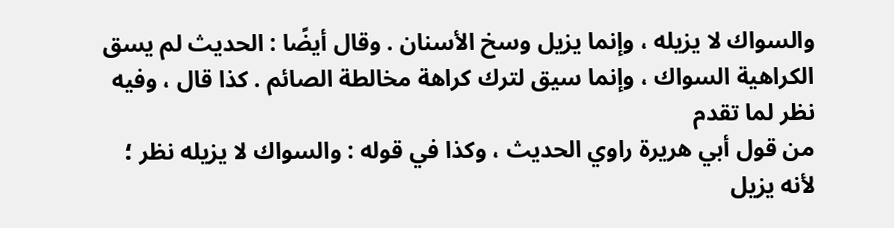والسواك لا يزيله ، وإنما يزيل وسخ الأسنان . وقال أيضًا : الحديث لم يسق
الكراهية السواك ، وإنما سيق لترك كراهة مخالطة الصائم . كذا قال ، وفيه نظر لما تقدم
من قول أبي هريرة راوي الحديث ، وكذا في قوله : والسواك لا يزيله نظر ؛ لأنه يزيل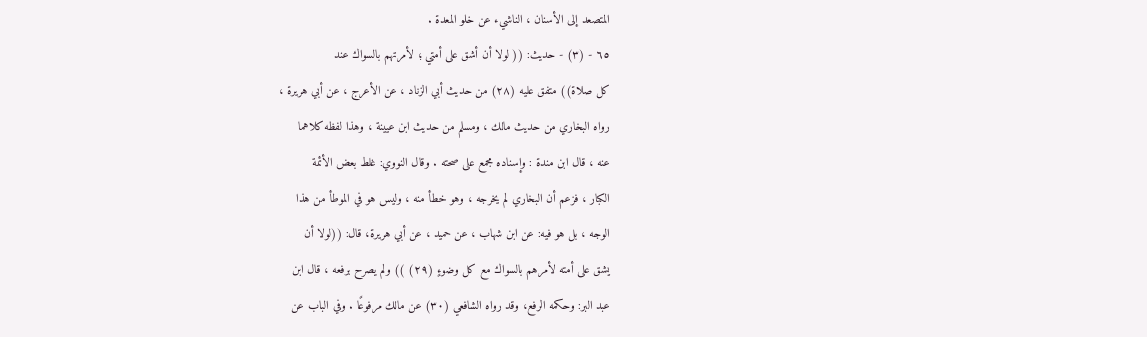المتصعد إلى الأسنان ، الناشيء عن خلو المعدة .
٦٥ - (٣) - حديث: (( لولا أن أشق على أمتي ؛ لأمرتهم بالسواك عند
كل صلاة)) متفق عليه (٢٨) من حديث أبي الزناد ، عن الأعرج ، عن أبي هريرة ،
رواه البخاري من حديث مالك ، ومسلم من حديث ابن عيينة ، وهذا لفظه كلاهما
عنه ، قال ابن مندة : وإسناده مجمع على صحته . وقال النووي: غلط بعض الأئمة
الكبار ، فزعم أن البخاري لم يخرجه ، وهو خطأ منه ، وليس هو في الموطأ من هذا
الوجه ، بل هو فيه: عن ابن شهاب ، عن حميد ، عن أبي هريرة، قال: ((لولا أن
يشق على أمته لأمرهم بالسواك مع كل وضوءٍ (٢٩) )) ولم يصرح برفعه ، قال ابن
عبد البر: وحكمه الرفع، وقد رواه الشافعي (٣٠) عن مالك مرفوعًا . وفي الباب عن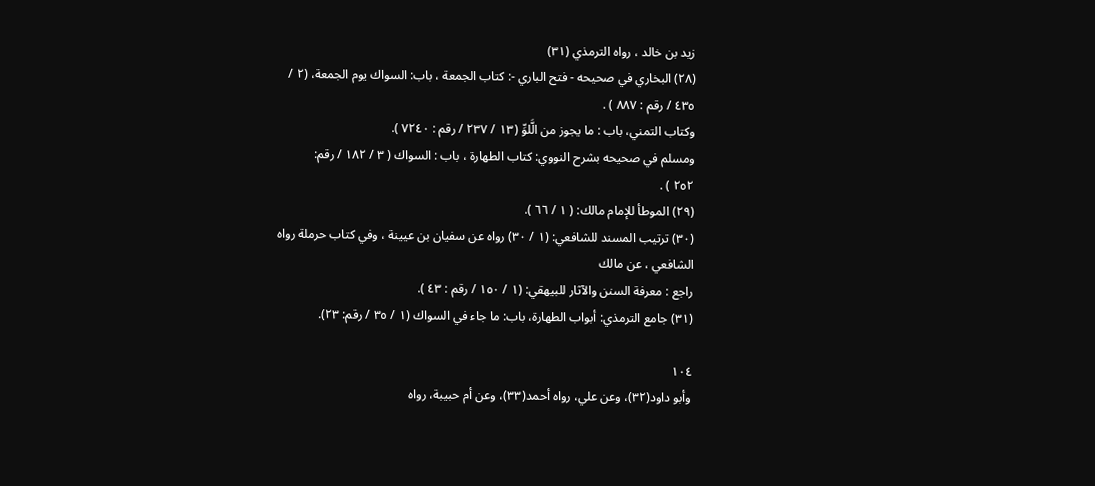زيد بن خالد ، رواه الترمذي (٣١)
(٢٨) البخاري في صحيحه - فتح الباري -: كتاب الجمعة ، باب: السواك يوم الجمعة، (٢ /
٤٣٥ / رقم : ٨٨٧ ) .
وكتاب التمني، باب : ما يجوز من الَّلوِّ (١٣ / ٢٣٧ / رقم : ٧٢٤٠ ).
ومسلم في صحيحه بشرح النووي: كتاب الطهارة ، باب : السواك ( ٣ / ١٨٢ / رقم:
٢٥٢ ) .
(٢٩) الموطأ للإمام مالك: ( ١ / ٦٦ ).
(٣٠) ترتيب المسند للشافعي: (١ / ٣٠) رواه عن سفيان بن عيينة ، وفي كتاب حرملة رواه
الشافعي ، عن مالك
راجع : معرفة السنن والآثار للبيهقي: (١ / ١٥٠ / رقم : ٤٣ ).
(٣١) جامع الترمذي: أبواب الطهارة، باب: ما جاء في السواك (١ / ٣٥ / رقم: ٢٣).

١٠٤
وأبو داود(٣٢)، وعن علي، رواه أحمد(٣٣)، وعن أم حبيبة، رواه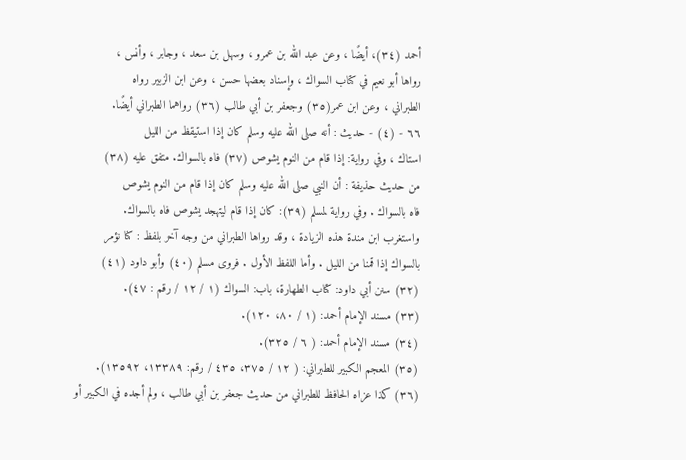أحمد (٣٤)، أيضًا ، وعن عبد الله بن عمرو ، وسهل بن سعد ، وجابر ، وأنس ،
رواها أبو نعيم في كتاب السواك ، وإسناد بعضها حسن ، وعن ابن الزبير رواه
الطبراني ، وعن ابن عمر(٣٥) وجعفر بن أبي طالب (٣٦) رواهما الطبراني أيضًا.
٦٦ - (٤) - حديث : أنه صلى الله عليه وسلم كان إذا استيقظ من الليل
استاك ، وفي رواية: إذا قام من النوم يشوص (٣٧) فاه بالسواك. متفق عليه (٣٨)
من حديث حذيفة : أن النبي صلى الله عليه وسلم كان إذا قام من النوم يشوص
فاه بالسواك . وفي رواية لمسلم (٣٩): كان إذا قام ليتهجد يشوص فاه بالسواك.
واستغرب ابن مندة هذه الزيادة ، وقد رواها الطبراني من وجه آخر بلفظ : كنا نؤمر
بالسواك إذا قمنا من الليل . وأما اللفظ الأول . فروى مسلم (٤٠) وأبو داود (٤١)
(٣٢) سنن أبي داود: كتاب الطهارة، باب: السواك (١ / ١٢ / رقم : ٤٧).
(٣٣) مسند الإمام أحمد: (١ / ٨٠، ١٢٠).
(٣٤) مسند الإمام أحمد: ( ٦ / ٣٢٥).
(٣٥) المعجم الكبير للطبراني: ( ١٢ / ٣٧٥، ٤٣٥ / رقم: ١٣٣٨٩، ١٣٥٩٢).
(٣٦) كذا عزاه الحافظ للطبراني من حديث جعفر بن أبي طالب ، ولم أجده في الكبير أو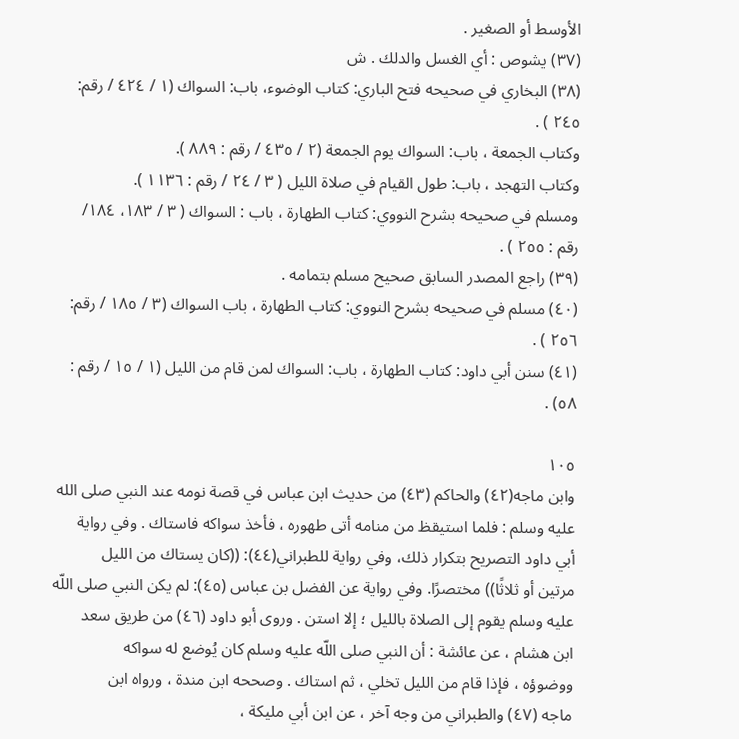الأوسط أو الصغير .
(٣٧) يشوص : أي الغسل والدلك . ش
(٣٨) البخاري في صحيحه فتح الباري: كتاب الوضوء، باب: السواك (١ / ٤٢٤ / رقم:
٢٤٥ ) .
وكتاب الجمعة ، باب: السواك يوم الجمعة (٢ / ٤٣٥ / رقم : ٨٨٩ ).
وكتاب التهجد ، باب: طول القيام في صلاة الليل ( ٣ / ٢٤ / رقم : ١١٣٦ ).
ومسلم في صحيحه بشرح النووي: كتاب الطهارة ، باب : السواك ( ٣ / ١٨٣، ١٨٤/
رقم : ٢٥٥ ) .
(٣٩) راجع المصدر السابق صحيح مسلم بتمامه .
(٤٠) مسلم في صحيحه بشرح النووي: كتاب الطهارة ، باب السواك (٣ / ١٨٥ / رقم:
٢٥٦ ) .
(٤١) سنن أبي داود: كتاب الطهارة ، باب: السواك لمن قام من الليل (١ / ١٥ / رقم :
٥٨) .

١٠٥
وابن ماجه(٤٢) والحاكم (٤٣) من حديث ابن عباس في قصة نومه عند النبي صلى الله
عليه وسلم : فلما استيقظ من منامه أتى طهوره ، فأخذ سواكه فاستاك . وفي رواية
أبي داود التصريح بتكرار ذلك، وفي رواية للطبراني(٤٤): ((كان يستاك من الليل
مرتين أو ثلاثًا)) مختصرًا. وفي رواية عن الفضل بن عباس (٤٥): لم يكن النبي صلى اللّه
عليه وسلم يقوم إلى الصلاة بالليل ؛ إلا استن . وروى أبو داود (٤٦) من طريق سعد
ابن هشام ، عن عائشة : أن النبي صلى اللّه عليه وسلم كان يُوضع له سواكه
ووضوؤه ، فإذا قام من الليل تخلي ، ثم استاك . وصححه ابن مندة ، ورواه ابن
ماجه (٤٧) والطبراني من وجه آخر ، عن ابن أبي مليكة ،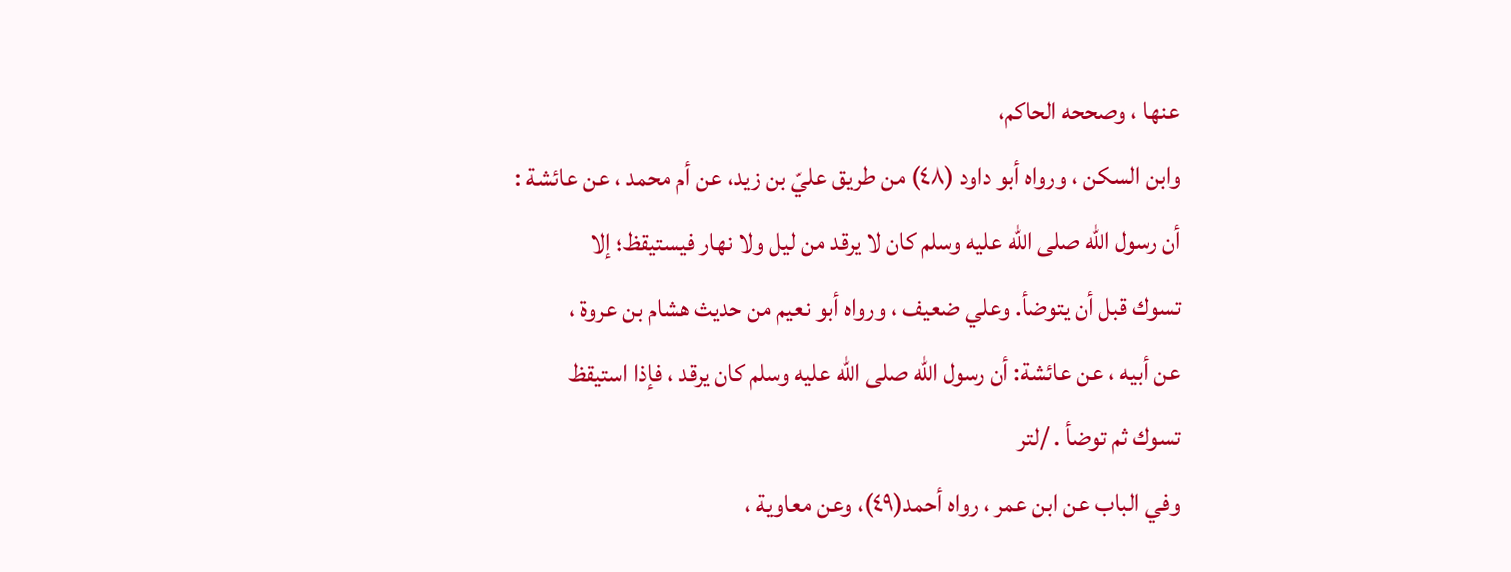عنها ، وصححه الحاكم،
وابن السكن ، ورواه أبو داود (٤٨) من طريق عليّ بن زيد، عن أم محمد ، عن عائشة :
أن رسول الله صلى الله عليه وسلم كان لا يرقد من ليل ولا نهار فيستيقظ؛ إلا
تسوك قبل أن يتوضأ. وعلي ضعيف ، ورواه أبو نعيم من حديث هشام بن عروة ،
عن أبيه ، عن عائشة: أن رسول الله صلى الله عليه وسلم كان يرقد ، فإذا استيقظ
تسوك ثم توضأ . /لتر
وفي الباب عن ابن عمر ، رواه أحمد(٤٩)، وعن معاوية ،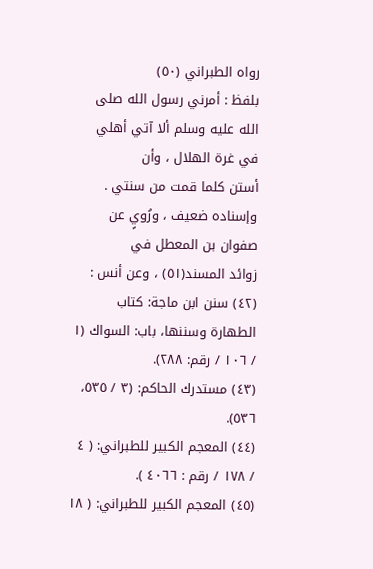رواه الطبراني (٥٠)
بلفظ : أمرني رسول الله صلى الله عليه وسلم ألا آتي أهلي في غرة الهلال ، وأن
أستن كلما قمت من سنتي . وإسناده ضعيف ، ورُويٍ عن صفوان بن المعطل في
زوائد المسند(٥١) ، وعن أنس :
(٤٢) سنن ابن ماجة: كتاب الطهارة وسننها، باب: السواك (١ / ١٠٦ / رقم: ٢٨٨).
(٤٣) مستدرك الحاكم: (٣ / ٥٣٥، ٥٣٦).
(٤٤) المعجم الكبير للطبراني: ( ٤ / ١٧٨ / رقم : ٤٠٦٦ ).
(٤٥) المعجم الكبير للطبراني: ( ١٨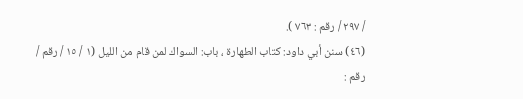/ ٢٩٧ / رقم : ٧٦٣ ).
(٤٦) سنن أبي داود: كتاب الطهارة ، باب: السواك لمن قام من الليل (١ / ١٥ / رقم / رقم :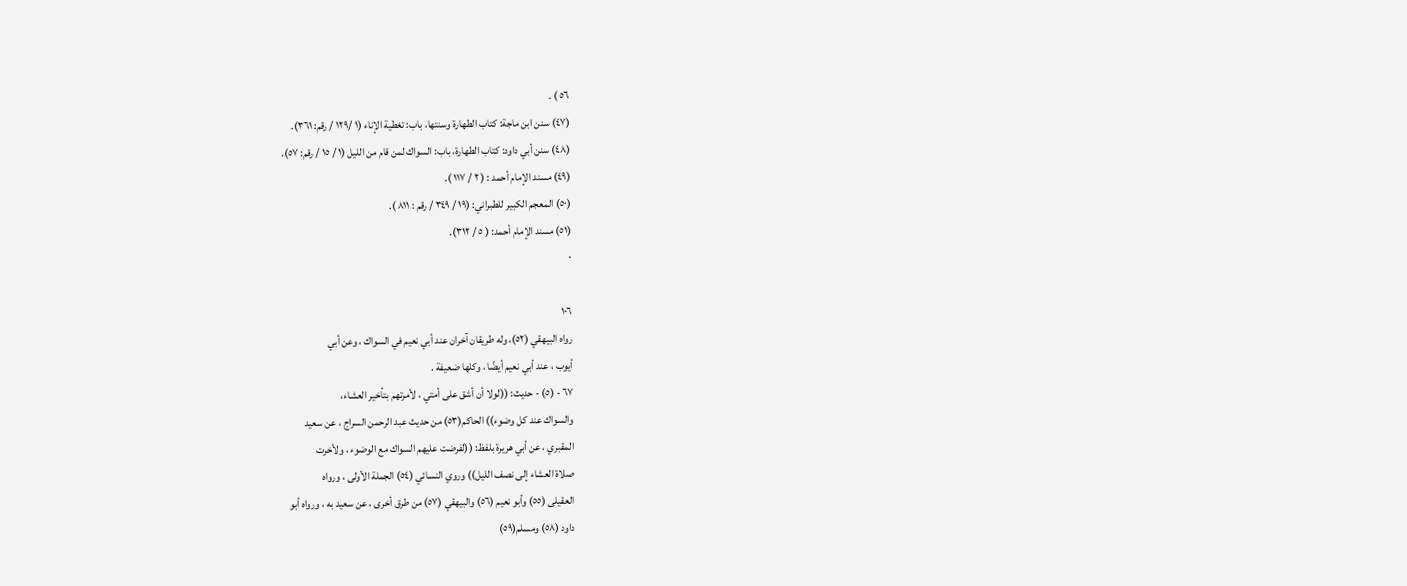٥٦ ) .
(٤٧) سنن ابن ماجة: كتاب الطهارة وسنتها، باب: تغطية الإناء (١ /١٢٩ / رقم: ٣٦١).
(٤٨) سنن أبي داود: كتاب الطهارة، باب: السواك لمن قام من الليل (١ / ١٥ / رقم: ٥٧).
(٤٩) مسند الإمام أحمد : ( ٢ / ١١٧ ).
(٥٠) المعجم الكبير للطبراني: (١٩ / ٣٤٩ / رقم : ٨١١ ).
(٥١) مسند الإمام أحمد: ( ٥ / ٣١٢).
٠

١٠٦
رواه البيهقي (٥٢)، وله طريقان آخران عند أبي نعيم في السواك ، وعن أبي
أيوب ، عند أبي نعيم أيضًا ، وكلها ضعيفة .
٦٧ - (٥) - حديث: ((لولا أن أشق على أمتي ، لأمرتهم بتأخير العشاء،
والسواك عند كل وضوء)) الحاكم(٥٣) من حديث عبد الرحمن السراج ، عن سعيد
المقبري ، عن أبي هريرة بلفظ: ((لفرضت عليهم السواك مع الوضوء ، ولأخرت
صلاة العشاء إلى نصف الليل)) وروي النسائي (٥٤) الجملة الأولى ، ورواه
العقیلی (٥٥) وأبو نعيم (٥٦) والبيهقي (٥٧) من طرق أخرى ، عن سعيد به ، ورواه أبو
داود (٥٨) ومسلم(٥٩)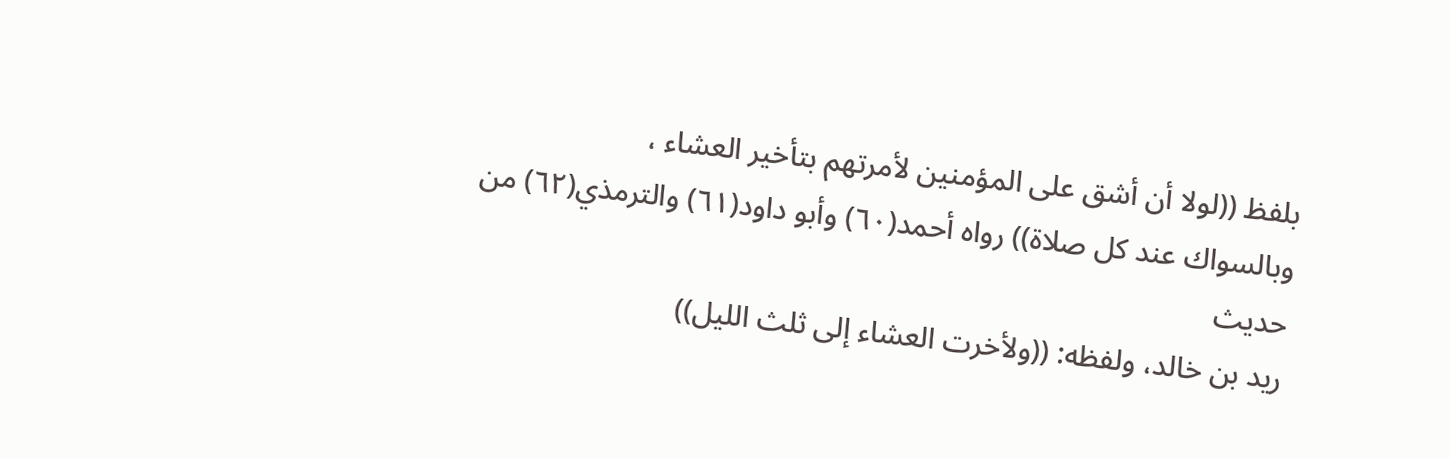بلفظ ((لولا أن أشق على المؤمنين لأمرتهم بتأخير العشاء ،
وبالسواك عند كل صلاة)) رواه أحمد(٦٠) وأبو داود(٦١) والترمذي(٦٢) من حديث
ريد بن خالد، ولفظه: ((ولأخرت العشاء إلى ثلث الليل))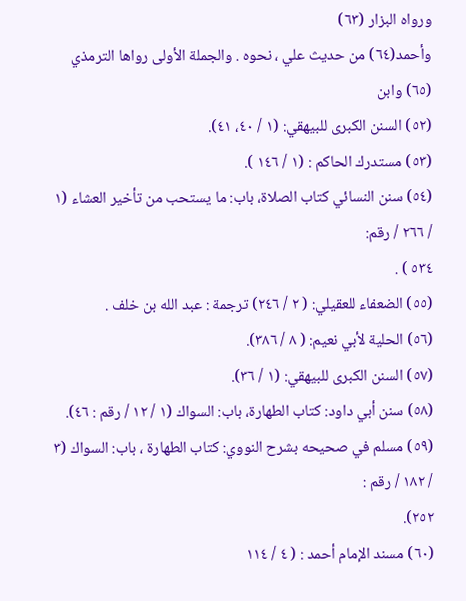ورواه البزار (٦٣)
وأحمد(٦٤) من حديث علي ، نحوه . والجملة الأولى رواها الترمذي (٦٥) وابن
(٥٢) السنن الكبرى للبيهقي: (١ / ٤٠، ٤١).
(٥٣) مستدرك الحاكم : (١ / ١٤٦ ).
(٥٤) سنن النسائي كتاب الصلاة، باب: ما يستحب من تأخير العشاء (١ / ٢٦٦ / رقم:
٥٣٤ ) .
(٥٥) الضعفاء للعقيلي: ( ٢ / ٢٤٦) ترجمة : عبد الله بن خلف .
(٥٦) الحلية لأبي نعيم: ( ٨ / ٣٨٦).
(٥٧) السنن الكبرى للبيهقي: (١ / ٣٦).
(٥٨) سنن أبي داود: كتاب الطهارة، باب: السواك (١ / ١٢ / رقم : ٤٦).
(٥٩) مسلم في صحيحه بشرح النووي: كتاب الطهارة ، باب: السواك (٣ / ١٨٢ / رقم :
٢٥٢).
(٦٠) مسند الإمام أحمد : ( ٤ / ١١٤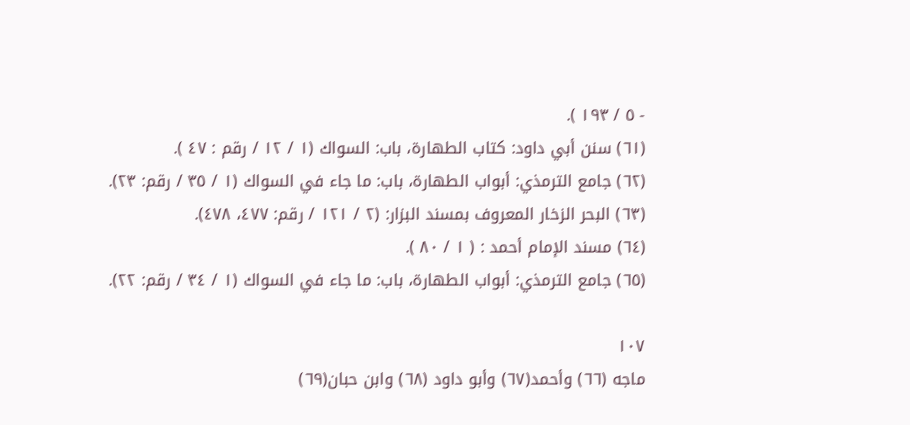- ٥ / ١٩٣ ).
(٦١) سنن أبي داود: كتاب الطهارة، باب: السواك (١ / ١٢ / رقم : ٤٧ ).
(٦٢) جامع الترمذي: أبواب الطهارة، باب: ما جاء في السواك (١ / ٣٥ / رقم: ٢٣).
(٦٣) البحر الزخار المعروف بمسند البزار: (٢ / ١٢١ / رقم: ٤٧٧، ٤٧٨).
(٦٤) مسند الإمام أحمد : ( ١ / ٨٠ ).
(٦٥) جامع الترمذي: أبواب الطهارة، باب: ما جاء في السواك (١ / ٣٤ / رقم: ٢٢).

١٠٧
ماجه (٦٦) وأحمد(٦٧) وأبو داود (٦٨) وابن حبان(٦٩)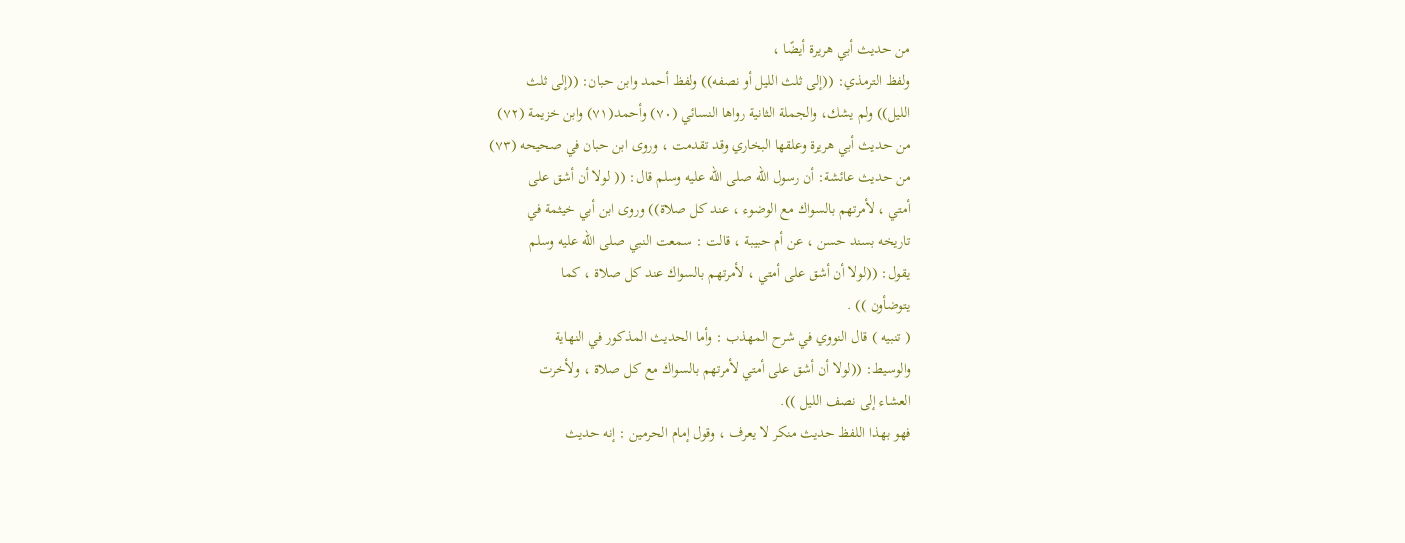من حديث أبي هريرة أيضًا ،
ولفظ الترمذي: ((إلى ثلث الليل أو نصفه)) ولفظ أحمد وابن حبان: ((إلى ثلث
الليل)) ولم يشك، والجملة الثانية رواها النسائي (٧٠) وأحمد(٧١) وابن خزيمة (٧٢)
من حديث أبي هريرة وعلقها البخاري وقد تقدمت ، وروى ابن حبان في صحيحه (٧٣)
من حديث عائشة: أن رسول الله صلى الله عليه وسلم قال: (( لولا أن أشق على
أمتي ، لأمرتهم بالسواك مع الوضوء ، عند كل صلاة)) وروى ابن أبي خيثمة في
تاريخه بسند حسن ، عن أم حبيبة ، قالت : سمعت النبي صلى الله عليه وسلم
يقول: ((لولا أن أشق على أمتي ، لأمرتهم بالسواك عند كل صلاة ، كما
يتوضأون )) .
( تنبيه ) قال النووي في شرح المهذب : وأما الحديث المذكور في النهاية
والوسيط: ((لولا أن أشق على أمتي لأمرتهم بالسواك مع كل صلاة ، ولأخرت
العشاء إلى نصف الليل )).
فهو بهذا اللفظ حديث منكر لا يعرف ، وقول إمام الحرمين : إنه حديث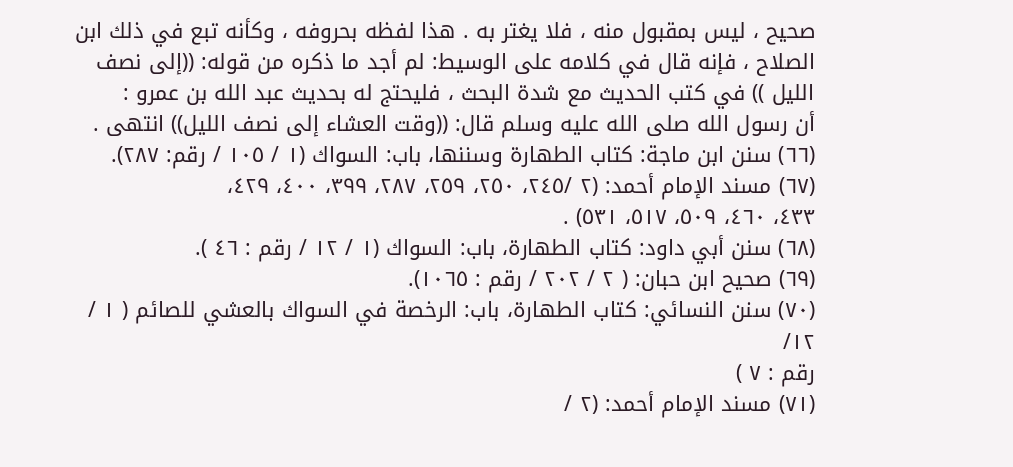صحيح ، ليس بمقبول منه ، فلا يغتر به . هذا لفظه بحروفه ، وكأنه تبع في ذلك ابن
الصلاح ، فإنه قال في كلامه على الوسيط: لم أجد ما ذكره من قوله: ((إلى نصف
الليل )) في كتب الحديث مع شدة البحث ، فليحتج له بحديث عبد الله بن عمرو :
أن رسول الله صلى الله عليه وسلم قال: ((وقت العشاء إلى نصف الليل)) انتهى .
(٦٦) سنن ابن ماجة: كتاب الطهارة وسننها، باب: السواك (١ / ١٠٥ / رقم: ٢٨٧).
(٦٧) مسند الإمام أحمد: (٢ /٢٤٥، ٢٥٠، ٢٥٩، ٢٨٧، ٣٩٩، ٤٠٠، ٤٢٩،
٤٣٣، ٤٦٠، ٥٠٩، ٥١٧، ٥٣١) .
(٦٨) سنن أبي داود: كتاب الطهارة، باب: السواك (١ / ١٢ / رقم : ٤٦ ).
(٦٩) صحيح ابن حبان: ( ٢ / ٢٠٢ / رقم : ١٠٦٥).
(٧٠) سنن النسائي: كتاب الطهارة، باب: الرخصة في السواك بالعشي للصائم ( ١ / ١٢/
رقم : ٧ )
(٧١) مسند الإمام أحمد: (٢ /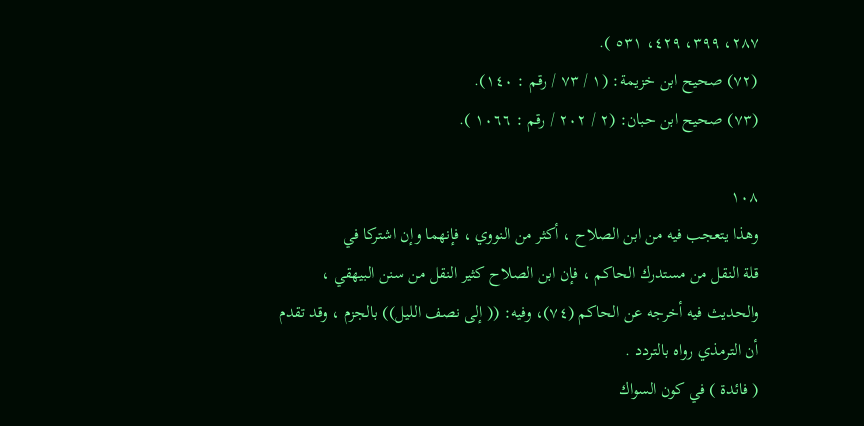٢٨٧، ٣٩٩، ٤٢٩، ٥٣١ ).
(٧٢) صحيح ابن خزيمة: (١ / ٧٣ / رقم : ١٤٠).
(٧٣) صحيح ابن حبان: (٢ / ٢٠٢ / رقم : ١٠٦٦ ).

١٠٨
وهذا يتعجب فيه من ابن الصلاح ، أكثر من النووي ، فإنهما وإن اشتركا في
قلة النقل من مستدرك الحاكم ، فإن ابن الصلاح كثير النقل من سنن البيهقي ،
والحديث فيه أخرجه عن الحاكم (٧٤)، وفيه: (( إلى نصف الليل)) بالجزم ، وقد تقدم
أن الترمذي رواه بالتردد .
( فائدة ) في كون السواك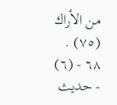من الأراك (٧٥) .
٦٨ - (٦) - حديث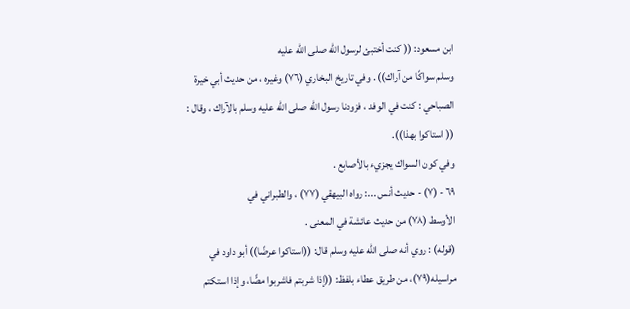ابن مسعود: (( كنت أختبئ لرسول الله صلى الله عليه
وسلم سواكًا من آراك)) . وفي تاريخ البخاري (٧٦) وغيره ، من حديث أبي خيرة
الصباحي : كنت في الوفد ، فزودنا رسول الله صلى الله عليه وسلم بالآراك ، وقال :
(( استاكوا بهذا)).
وفي كون السواك يجزيء بالأصابع .
٦٩ - (٧) - حديث أنس ...: رواه البيهقي (٧٧) ، والطبراني في
الأوسط (٧٨) من حديث عائشة في المعنى .
(قوله) : روي أنه صلى الله عليه وسلم قال: ((استاكوا عرضًا)) أبو داود في
مراسيله(٧٩)، من طريق عطاء بلفظ: ((إذا شربتم فاشربوا مصًّا، وإذا استكتم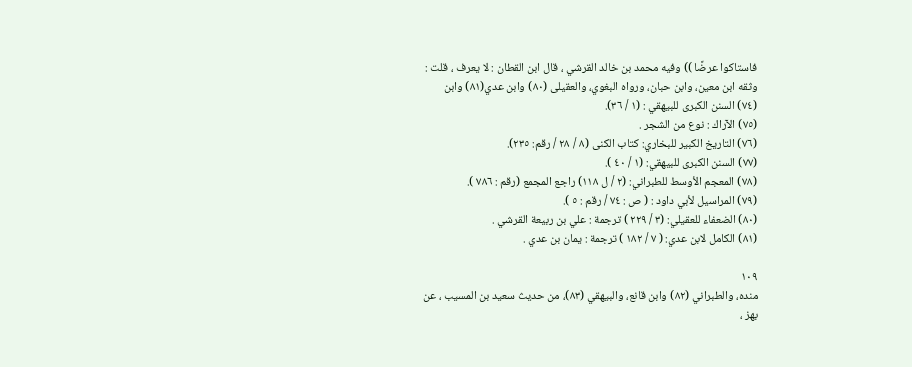فاستاكوا عرضًا )) وفيه محمد بن خالد القرشي ، قال ابن القطان : لا يعرف ، قلت :
وثقه ابن معين، وابن حبان، ورواه البغوي، والعقيلى (٨٠) وابن عدي(٨١) وابن
(٧٤) السنن الكبرى للبيهقي : (١ / ٣٦).
(٧٥) الآراك : نوع من الشجر .
(٧٦) التاريخ الكبير للبخاري: كتاب الكنى (٨ / ٢٨ / رقم: ٢٣٥).
(٧٧) السنن الكبرى للبيهقي: (١ / ٤٠ ).
(٧٨) المعجم الأوسط للطبراني: (٢ / ل ١١٨) راجع المجمع (رقم : ٧٨٦ ).
(٧٩) المراسيل لأبي داود : ( ص : ٧٤ / رقم : ٥ ).
(٨٠) الضعفاء للعقيلي: (٣ / ٢٢٩ ) ترجمة : علي بن ربيعة القرشي .
(٨١) الكامل لابن عدي: ( ٧ / ١٨٢ ) ترجمة : يمان بن عدي .

١٠٩
منده، والطبراني (٨٢) وابن قانع، والبيهقي (٨٣)، من حديث سعيد بن المسيب ، عن
بهز ،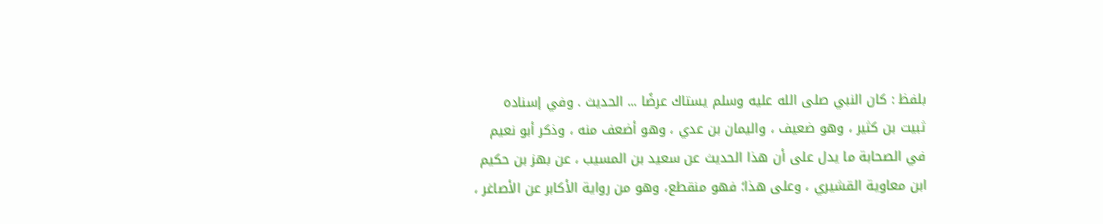بلفظ : كان النبي صلى الله عليه وسلم يستاك عرضًا ... الحديث . وفي إسناده
ثبيت بن كثير ، وهو ضعيف ، واليمان بن عدي ، وهو أضعف منه ، وذكر أبو نعيم
في الصحابة ما يدل على أن هذا الحديث عن سعيد بن المسيب ، عن بهز بن حكيم
ابن معاوية القشيري ، وعلى هذا؛ فهو منقطع، وهو من رواية الأكابر عن الأصاغر ،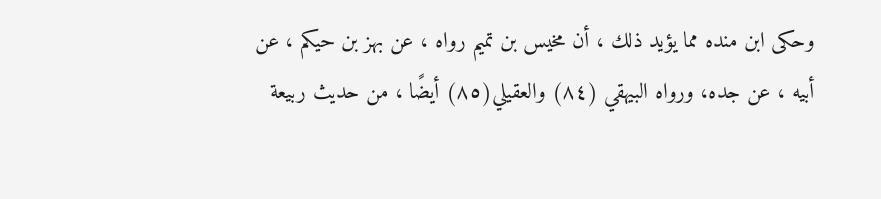وحکی ابن منده مما يؤيد ذلك ، أن مخيس بن تميم رواه ، عن بهز بن حيكم ، عن
أبيه ، عن جده، ورواه البيهقي (٨٤) والعقيلي(٨٥) أيضًا ، من حديث ربيعة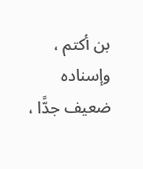بن أكتم ،
وإسناده ضعيف جدًّا ،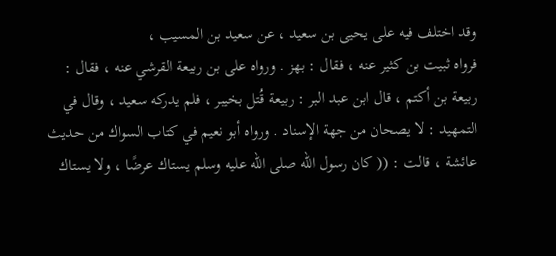وقد اختلف فيه على يحيى بن سعيد ، عن سعيد بن المسيب ،
فرواه ثبيت بن كثير عنه ، فقال : بهز . ورواه على بن ربيعة القرشي عنه ، فقال :
ربيعة بن أكتم ، قال ابن عبد البر : ربيعة قُتل بخيبر ، فلم يدركه سعيد ، وقال في
التمهيد : لا يصحان من جهة الإسناد . ورواه أبو نعيم في كتاب السواك من حديث
عائشة ، قالت : (( كان رسول الله صلى الله عليه وسلم يستاك عرضًا ، ولا يستاك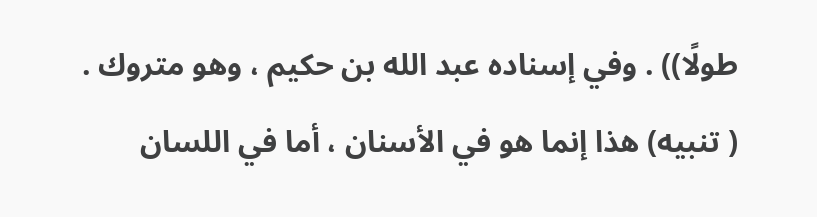طولًا)) . وفي إسناده عبد الله بن حكيم ، وهو متروك .
( تنبيه) هذا إنما هو في الأسنان ، أما في اللسان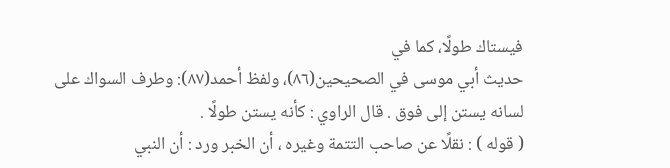فيستاك طولًا، كما في
حديث أبي موسى في الصحيحين(٨٦)، ولفظ أحمد(٨٧): وطرف السواك على
لسانه يستن إلى فوق . قال الراوي : كأنه يستن طولًا .
( قوله ) : نقلًا عن صاحب التتمة وغيره ، أن الخبر ورد : أن النبي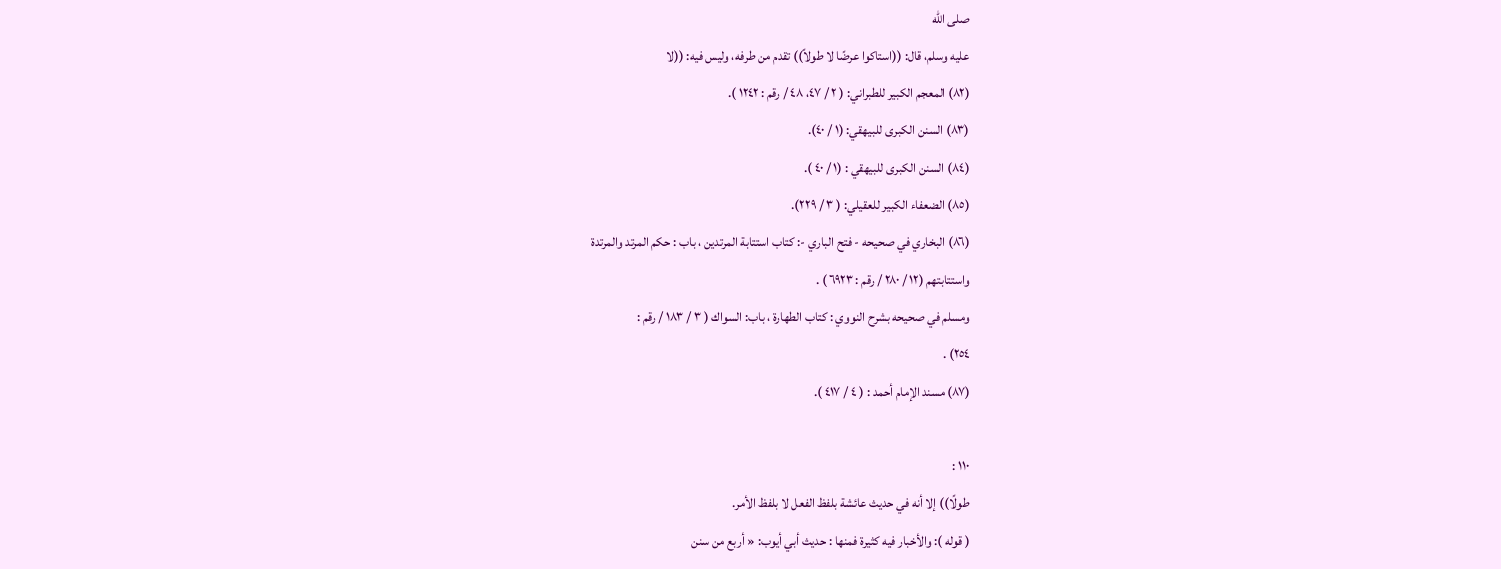صلى الله
عليه وسلم، قال: ((استاكوا عرضًا لا طولاً)) تقدم من طرفه، وليس فيه: ((لا
(٨٢) المعجم الكبير للطبراني: ( ٢ / ٤٧، ٤٨ / رقم : ١٢٤٢ ).
(٨٣) السنن الكبرى للبيهقي: (١ / ٤٠).
(٨٤) السنن الكبرى للبيهقي : (١ / ٤٠ ).
(٨٥) الضعفاء الكبير للعقيلي: ( ٣ / ٢٢٩).
(٨٦) البخاري في صحيحه - فتح الباري -: كتاب استتابة المرتدين ، باب : حكم المرتد والمرتدة
واستتابتهم (١٢ / ٢٨٠ / رقم : ٦٩٢٣ ) .
ومسلم في صحيحه بشرح النووي : كتاب الطهارة ، باب: السواك ( ٣ / ١٨٣ / رقم :
٢٥٤) .
(٨٧) مسند الإمام أحمد : ( ٤ / ٤١٧ ).

١١٠ :
طولًا)) إلا أنه في حديث عائشة بلفظ الفعل لا بلفظ الأمر.
( قوله ): والأخبار فيه كثيرة فمنها : حديث أبي أيوب: « أربع من سنن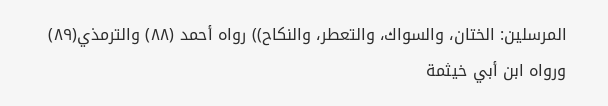المرسلين: الختان، والسواك، والتعطر، والنكاح)) رواه أحمد (٨٨) والترمذي(٨٩)
ورواه ابن أبي خيثمة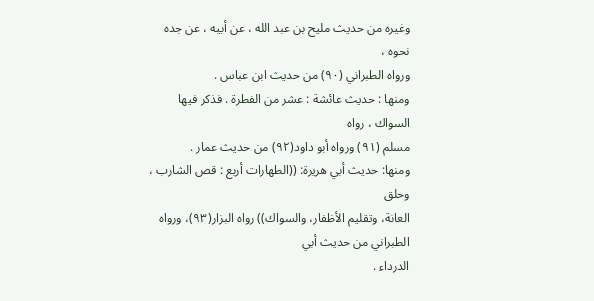وغيره من حديث مليح بن عبد الله ، عن أبيه ، عن جده نحوه ،
ورواه الطبراني (٩٠) من حديث ابن عباس .
ومنها : حديث عائشة : عشر من الفطرة . فذكر فيها السواك ، رواه
مسلم (٩١) ورواه أبو داود(٩٢) من حديث عمار .
ومنها: حديث أبي هريرة: ((الطهارات أربع : قص الشارب ، وحلق
العانة، وتقليم الأظفار، والسواك)) رواه البزار(٩٣)، ورواه الطبراني من حديث أبي
الدرداء .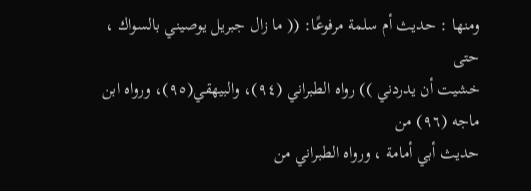ومنها : حديث أم سلمة مرفوعًا: (( ما زال جبريل يوصيني بالسواك ، حتى
خشيت أن يدردني )) رواه الطبراني (٩٤)، والبيهقي(٩٥)، ورواه ابن ماجه (٩٦) من
حديث أبي أمامة ، ورواه الطبراني من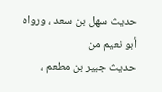حديث سهل بن سعد ، ورواه أبو نعيم من
حديث جبير بن مطعم ،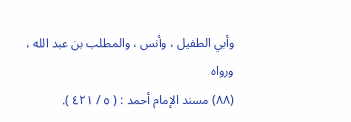وأبي الطفيل ، وأنس ، والمطلب بن عبد الله ، ورواه
(٨٨) مسند الإمام أحمد : ( ٥ / ٤٢١ ).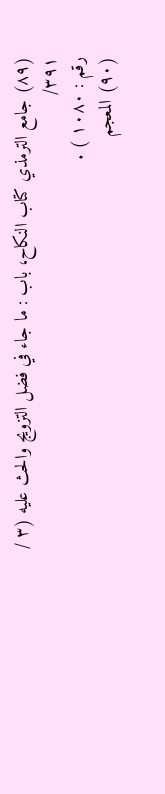(٨٩) جامع الترمذي كتاب النكاح، باب : ما جاء في فضل التزويج والحث عليه (٣ / ٣٩١/
رقم : ١٠٨٠ ) .
(٩٠) المعجم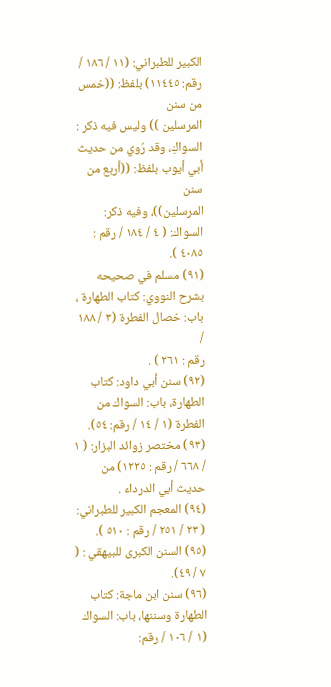الكبير للطبراني: (١١ / ١٨٦ / رقم: ١١٤٤٥) بلفظ: ((خمس من سنن
المرسلين )) وليس فيه ذكر : السواكِ، وقد رُوي من حديث أبي أيوب بلفظ: ((أربع من سنن
المرسلين))، وفيه ذكر: السواك: ( ٤ / ١٨٤ / رقم : ٤٠٨٥ ).
(٩١) مسلم في صحيحه بشرح النووي: كتاب الطهارة ، باب: خصال الفطرة (٣ / ١٨٨ /
رقم : ٢٦١ ) .
(٩٢) سنن أبي داود: كتاب الطهارة، باب: السواك من الفطرة (١ / ١٤ / رقم: ٥٤).
(٩٣) مختصر زوائد البزار: ( ١ / ٦٦٨ / رقم : ١٢٢٥) من حديث أبي الدرداء .
(٩٤) المعجم الكبير للطبراني: ( ٢٣ / ٢٥١ / رقم : ٥١٠ ).
(٩٥) السنن الكبرى للبيهقي : ( ٧ / ٤٩).
(٩٦) سنن ابن ماجة: كتاب الطهارة وسننها، باب: السواك (١ / ١٠٦ / رقم: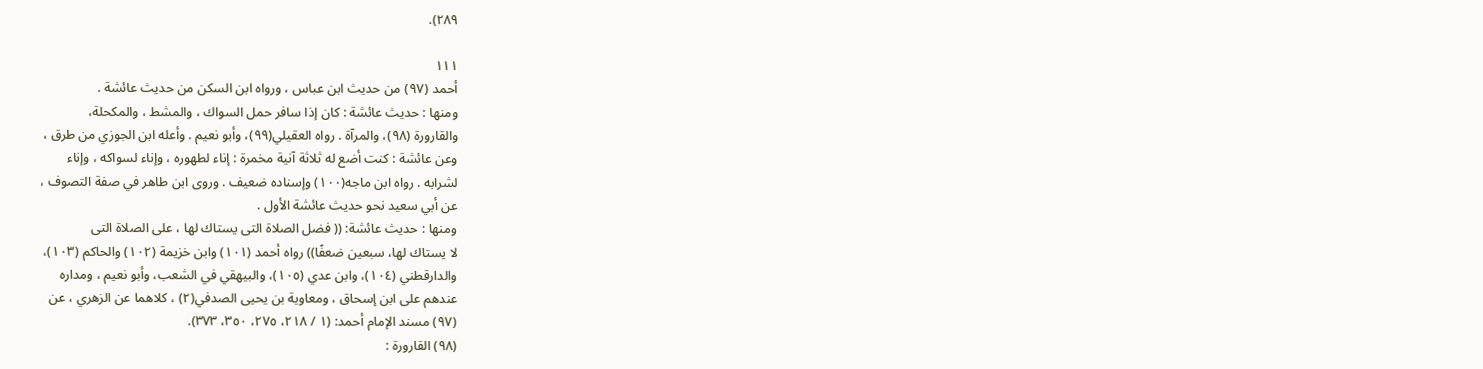٢٨٩).

١١١
أحمد (٩٧) من حديث ابن عباس ، ورواه ابن السكن من حديث عائشة .
ومنها : حديث عائشة : كان إذا سافر حمل السواك ، والمشط ، والمكحلة،
والقارورة (٩٨)، والمرآة . رواه العقيلي(٩٩)، وأبو نعيم . وأعله ابن الجوزي من طرق ،
وعن عائشة : كنت أضع له ثلاثة آنية مخمرة : إناء لطهوره ، وإناء لسواكه ، وإناء
لشرابه . رواه ابن ماجه(١٠٠) وإسناده ضعيف . وروى ابن طاهر في صفة التصوف ،
عن أبي سعيد نحو حديث عائشة الأول .
ومنها : حديث عائشة: (( فضل الصلاة التى يستاك لها ، على الصلاة التى
لا يستاك لها، سبعين ضعفًا)) رواه أحمد (١٠١) وابن خزيمة (١٠٢) والحاكم (١٠٣)،
والدارقطني (١٠٤)، وابن عدي (١٠٥)، والبيهقي في الشعب، وأبو نعيم ، ومداره
عندهم على ابن إسحاق ، ومعاوية بن يحيى الصدفي(٢) ، كلاهما عن الزهري ، عن
(٩٧) مسند الإمام أحمد: (١ / ٢١٨، ٢٧٥، ٣٥٠، ٣٧٣).
(٩٨) القارورة :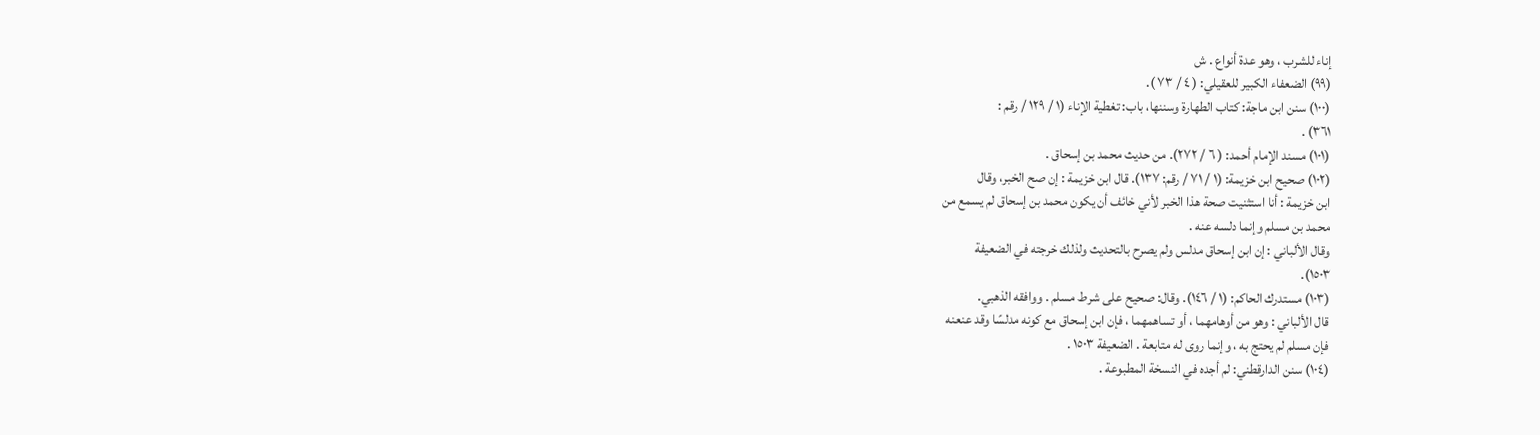إناء للشرب ، وهو عدة أنواع . ش
(٩٩) الضعفاء الكبير للعقيلي: ( ٤ / ٧٣ ).
(١٠٠) سنن ابن ماجة: كتاب الطهارة وسننها، باب: تغطية الإناء (١ / ١٢٩ / رقم :
٣٦١) .
(١٠١) مسند الإمام أحمد: ( ٦ / ٢٧٢). من حديث محمد بن إسحاق .
(١٠٢) صحيح ابن خزيمة: (١ / ٧١ / رقم: ١٣٧). قال ابن خزيمة : إن صح الخبر، وقال
ابن خزيمة : أنا استثنيت صحة هذا الخبر لأني خائف أن يكون محمد بن إسحاق لم يسمع من
محمد بن مسلم وإنما دلسه عنه .
وقال الألباني : إن ابن إسحاق مدلس ولم يصرح بالتحديث ولذلك خرجته في الضعيفة
١٥٠٣).
(١٠٣) مستدرك الحاكم: (١ / ١٤٦). وقال: صحيح على شرط مسلم . ووافقه الذهبي.
قال الألباني : وهو من أوهامهما ، أو تساهمهما ، فإن ابن إسحاق مع كونه مدلسًا وقد عنعنه
فإن مسلم لم يحتج به ، وإنما روى له متابعة . الضعيفة ١٥٠٣ .
(١٠٤) سنن الدارقطني: لم أجده في النسخة المطبوعة .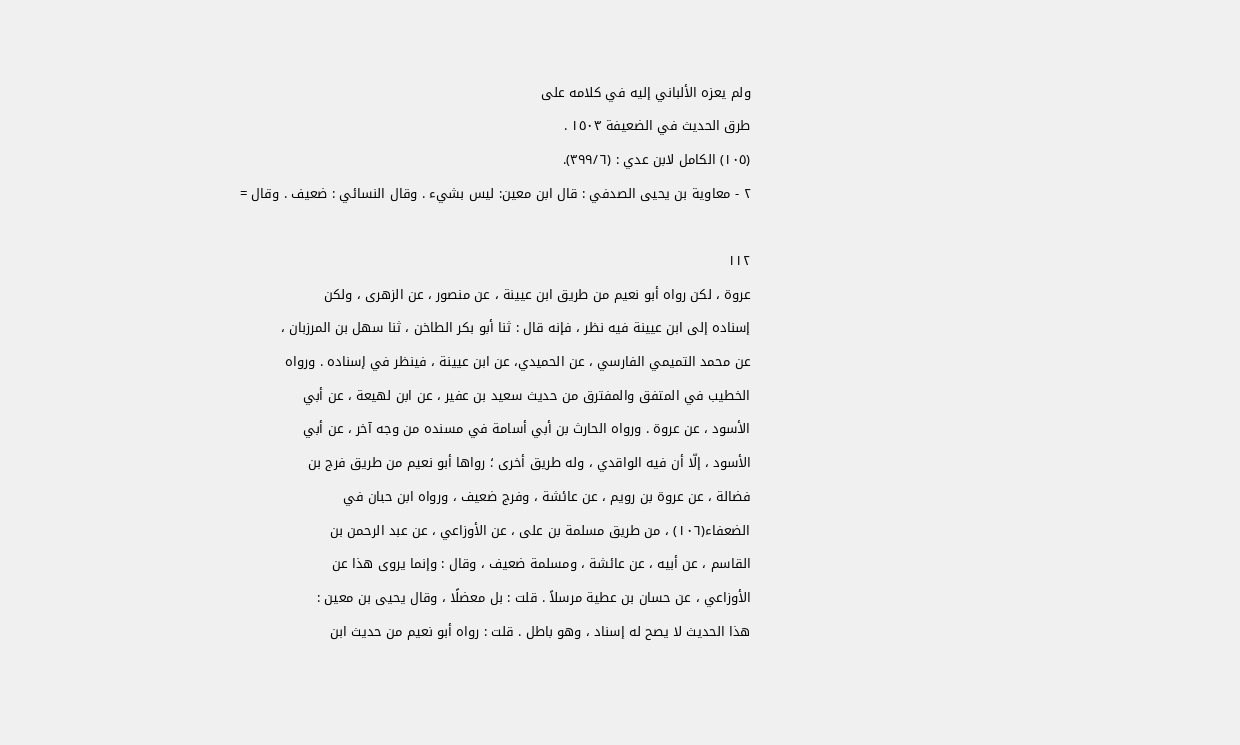ولم يعزه الألباني إليه في كلامه على
طرق الحديث في الضعيفة ١٥٠٣ .
(١٠٥) الكامل لابن عدي : (٣٩٩/٦).
٢ - معاوية بن يحيى الصدفي : قال ابن معين: ليس بشيء . وقال النسائي : ضعيف . وقال =

١١٢
عروة ، لكن رواه أبو نعيم من طريق ابن عيينة ، عن منصور ، عن الزهرى ، ولكن
إسناده إلى ابن عيينة فيه نظر ، فإنه قال : ثنا أبو بكر الطاخن ، ثنا سهل بن المرزبان ،
عن محمد التميمي الفارسي ، عن الحميدي، عن ابن عيينة ، فينظر في إسناده . ورواه
الخطيب في المتفق والمفترق من حديث سعيد بن عفير ، عن ابن لهيعة ، عن أبي
الأسود ، عن عروة . ورواه الحارث بن أبي أسامة في مسنده من وجه آخر ، عن أبي
الأسود ، إلّا أن فيه الواقدي ، وله طريق أخرى ؛ رواها أبو نعيم من طريق فرج بن
فضالة ، عن عروة بن رويم ، عن عائشة ، وفرج ضعيف ، ورواه ابن حبان في
الضعفاء(١٠٦) ، من طريق مسلمة بن على ، عن الأوزاعي ، عن عبد الرحمن بن
القاسم ، عن أبيه ، عن عائشة ، ومسلمة ضعيف ، وقال : وإنما يروى هذا عن
الأوزاعي ، عن حسان بن عطية مرسلاً . قلت : بل معضلًا ، وقال يحيى بن معين :
هذا الحديث لا يصح له إسناد ، وهو باطل . قلت : رواه أبو نعيم من حديث ابن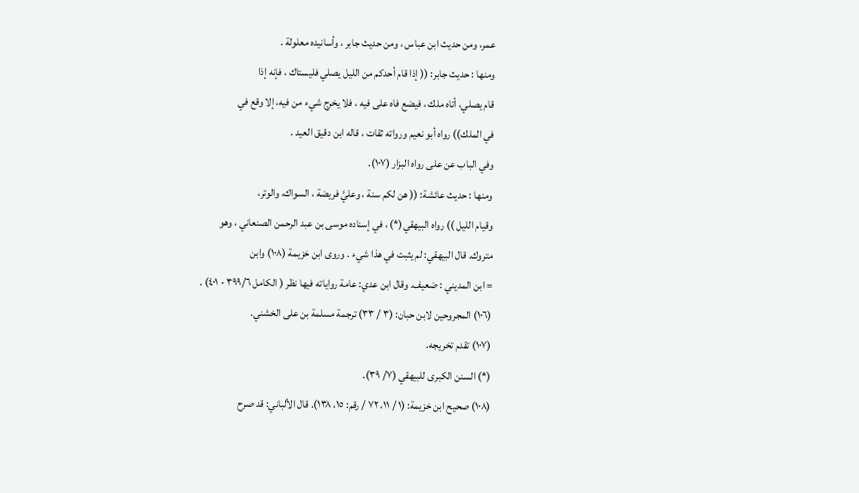عمر، ومن حديث ابن عباس ، ومن حديث جابر ، وأسانيده معلولة .
ومنها : حديث جابر: (( إذا قام أحدكم من الليل يصلي فليستاك ، فإنه إذا
قام يصلي، أتاه ملك ، فيضع فاه على فيه ، فلا يخرج شيء من فيه، إلا وقع في
في الملك)) رواه أبو نعيم ورواته ثقات ، قاله ابن دقيق العيد .
وفي الباب عن على رواه البزار (١٠٧).
ومنها : حديث عائشة: (( هن لكم سنة ، وعليَّ فريضة ، السواك، والوتر،
وقيام الليل )) رواه البيهقي(*) ، في إسناده موسى بن عبد الرحمن الصنعاني ، وهو
متروك. قال البيهقي: لم يثبت في هذا شيء . وروى ابن خزيمة (١٠٨) وابن
= ابن المديني : ضعيف. وقال ابن عدي: عامة رواياته فيها نظر ( الكامل ٣٩٩/٦ - ٤٠١) .
(١٠٦) المجروحين لابن حبان: (٣ / ٣٣) ترجمة مسلمة بن على الخشني.
(١٠٧) تقدم تخريجه.
(*) السنن الكبرى للبيهقي (٧/ ٣٩).
(١٠٨) صحيح ابن خزيمة: (١ / ١١، ٧٢ / رقم: ١٥، ١٣٨). قال الألباني: قد صرح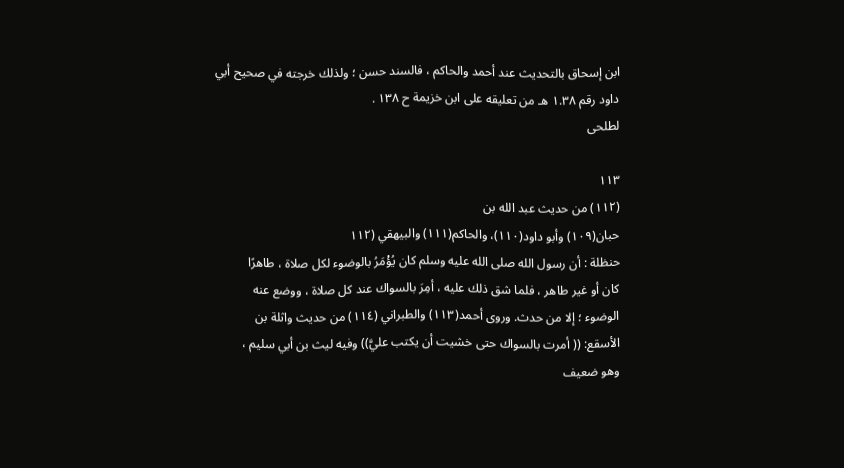ابن إسحاق بالتحديث عند أحمد والحاكم ، فالسند حسن ؛ ولذلك خرجته في صحيح أبي
داود رقم ١.٣٨ هـ من تعليقه على ابن خزيمة ح ١٣٨ .
لطلحى

١١٣
(١١٢) من حديث عبد الله بن
حبان(١٠٩) وأبو داود(١١٠)، والحاكم(١١١) والبيهقي (١١٢
حنظلة : أن رسول الله صلى الله عليه وسلم كان يُؤْمَرُ بالوضوء لكل صلاة ، طاهرًا
كان أو غير طاهر ، فلما شق ذلك عليه ، أمِرَ بالسواك عند كل صلاة ، ووضع عنه
الوضوء ؛ إلا من حدث. وروى أحمد(١١٣) والطبراني (١١٤) من حديث واثلة بن
الأسقع: (( أمرت بالسواك حتى خشيت أن يكتب عليَّ)) وفيه ليث بن أبي سليم ،
وهو ضعيف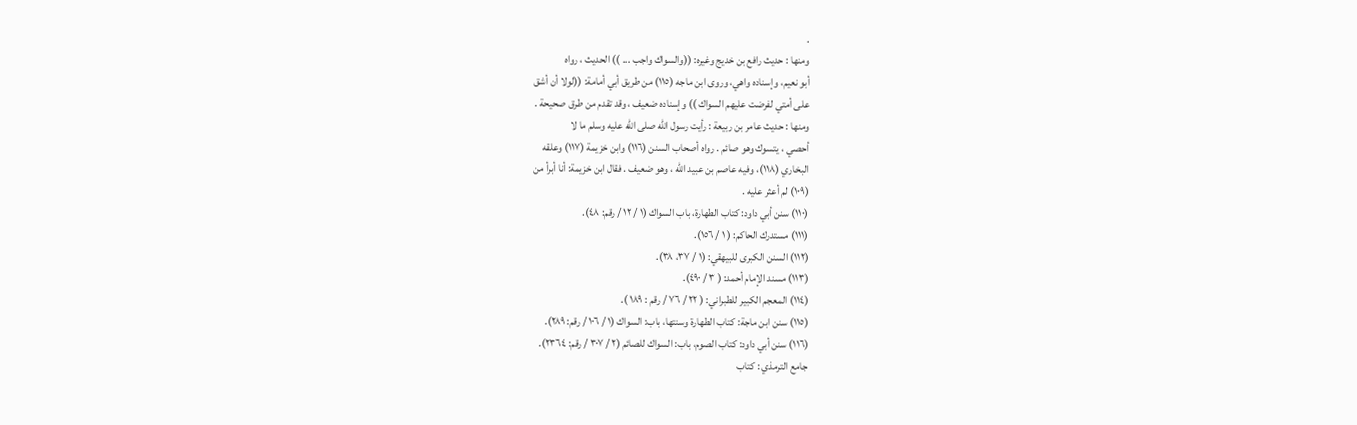.
ومنها : حديث رافع بن خديج وغيره: ((والسواك واجب ... )) الحديث ، رواه
أبو نعيم، وإسناده واهي، وروى ابن ماجه (١١٥) من طريق أبي أمامة: ((لولا أن أشق
على أمتي لفرضت عليهم السواك )) وإسناده ضعيف ، وقد تقدم من طرق صحيحة .
ومنها : حديث عامر بن ربيعة : رأيت رسول الله صلى الله عليه وسلم ما لا
أحصي ، يتسوك وهو صائم . رواه أصحاب السنن (١١٦) وابن خزيمة (١١٧) وعلقه
البخاري (١١٨)، وفيه عاصم بن عبيد الله ، وهو ضعيف . فقال ابن خزيمة: أنا أبرأ من
(١٠٩) لم أعثر عليه .
(١١٠) سنن أبي داود: كتاب الطهارة، باب السواك (١ / ١٢ / رقم: ٤٨).
(١١١) مستدرك الحاكم: ( ١ / ١٥٦).
(١١٢) السنن الكبرى للبيهقي: (١ / ٣٧، ٣٨).
(١١٣) مسند الإمام أحمد: ( ٣ / ٤٩٠).
(١١٤) المعجم الكبير للطبراني: ( ٢٢ / ٧٦ / رقم : ١٨٩ ).
(١١٥) سنن ابن ماجة: كتاب الطهارة وسنتها، باب: السواك (١ / ١٠٦ / رقم: ٢٨٩).
(١١٦) سنن أبي داود: كتاب الصوم، باب: السواك للصائم (٢ / ٣٠٧ / رقم: ٢٣٦٤).
جامع الترمذي : كتاب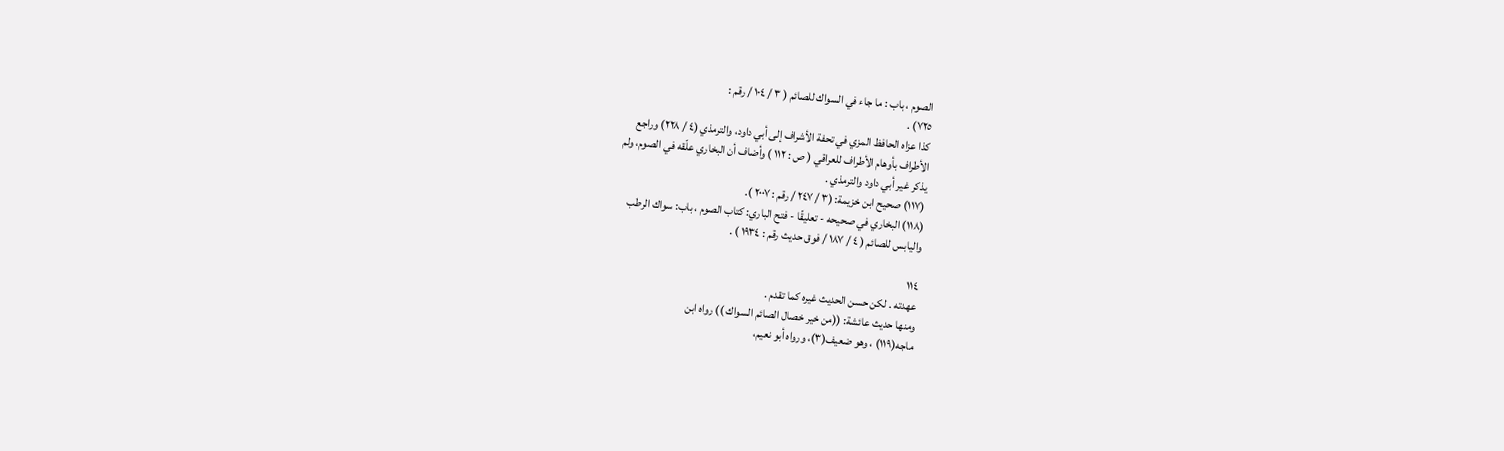الصوم ، باب : ما جاء في السواك للصائم ( ٣ / ١٠٤ / رقم :
٧٢٥) .
كذا عزاه الحافظ المزي في تحفة الأشراف إلى أبي داود، والترمذي (٤ / ٢٢٨) وراجع
الأطراف بأوهام الأطراف للعراقي ( ص : ١١٢ ) وأضاف أن البخاري علّقه في الصوم، ولم
يذكر غير أبي داود والترمذي .
(١١٧) صحيح ابن خزيمة: (٣ / ٢٤٧ / رقم : ٢٠٠٧ ).
(١١٨) البخاري في صحيحه - تعليقًا - فتح الباري: كتاب الصوم ، باب: سواك الرطب
واليابس للصائم ( ٤ / ١٨٧ / فوق حديث رقم : ١٩٣٤ ) .

١١٤
عهدته . لكن حسن الحديث غيره كما تقدم .
ومنها حديث عائشة: ((من خير خصال الصائم السواك )) رواه ابن
ماجه(١١٩) ، وهو ضعيف(٣)، ورواه أبو نعيم،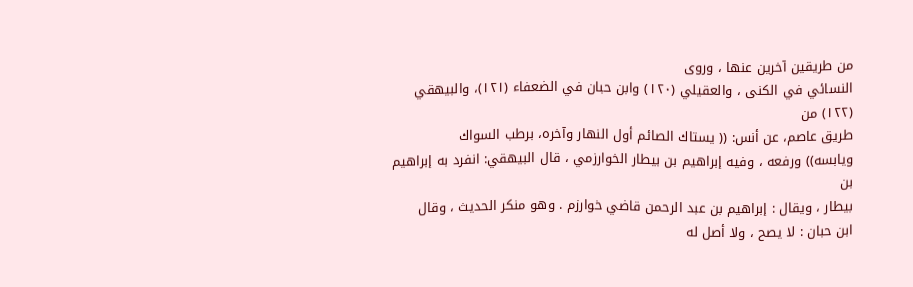من طريقين آخرين عنها ، وروى
النسائي في الكنى ، والعقيلي (١٢٠) وابن حبان في الضعفاء (١٢١)، والبيهقي (١٢٢) من
طريق عاصم، عن أنس: (( يستاك الصائم أول النهار وآخره، برطب السواك
ويابسه)) ورفعه ، وفيه إبراهيم بن بيطار الخوارزمي ، قال البيهقي: انفرد به إبراهيم بن
بيطار ، ويقال : إبراهيم بن عبد الرحمن قاضي خوارزم . وهو منكر الحديث ، وقال
ابن حبان : لا يصح ، ولا أصل له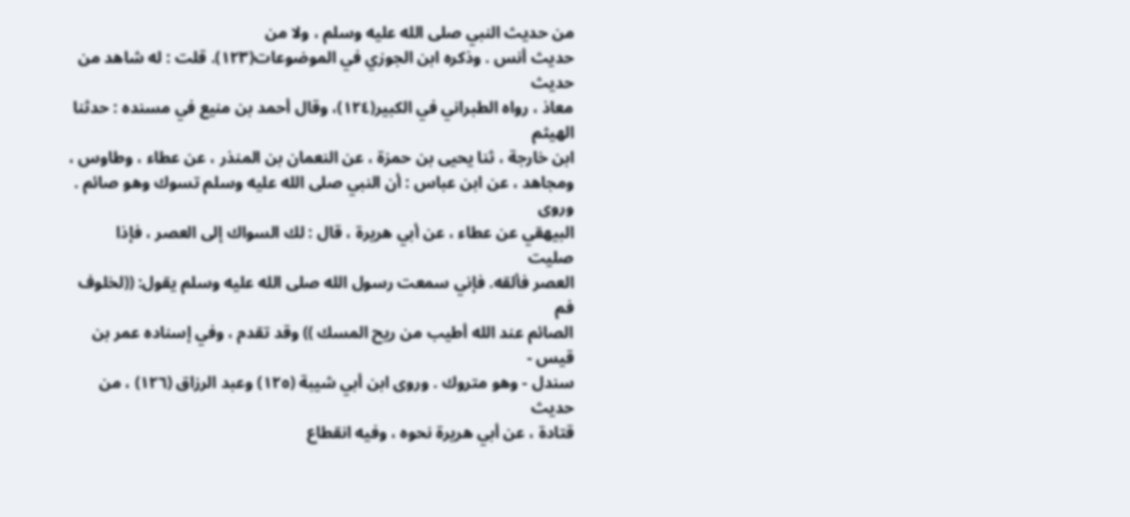من حديث النبي صلى الله عليه وسلم ، ولا من
حديث أنس . وذكره ابن الجوزي في الموضوعات(١٢٣). قلت : له شاهد من حديث
معاذ ، رواه الطبراني في الكبير(١٢٤)، وقال أحمد بن منيع في مسنده : حدثنا الهيثم
ابن خارجة ، ثنا يحيى بن حمزة ، عن النعمان بن المنذر ، عن عطاء ، وطاوس ،
ومجاهد ، عن ابن عباس : أن النبي صلى الله عليه وسلم تسوك وهو صائم . وروى
البيهقي عن عطاء ، عن أبي هريرة ، قال : لك السواك إلى العصر ، فإذا صليت
العصر فألقه. فإني سمعت رسول الله صلى الله عليه وسلم يقول: ((لخلوف فم
الصائم عند الله أطيب من ريح المسك )) وقد تقدم ، وفي إسناده عمر بن قيس -
سندل - وهو متروك . وروى ابن أبي شيبة (١٢٥) وعبد الرزاق (١٢٦) ، من حديث
قتادة ، عن أبي هريرة نحوه ، وفيه انقطاع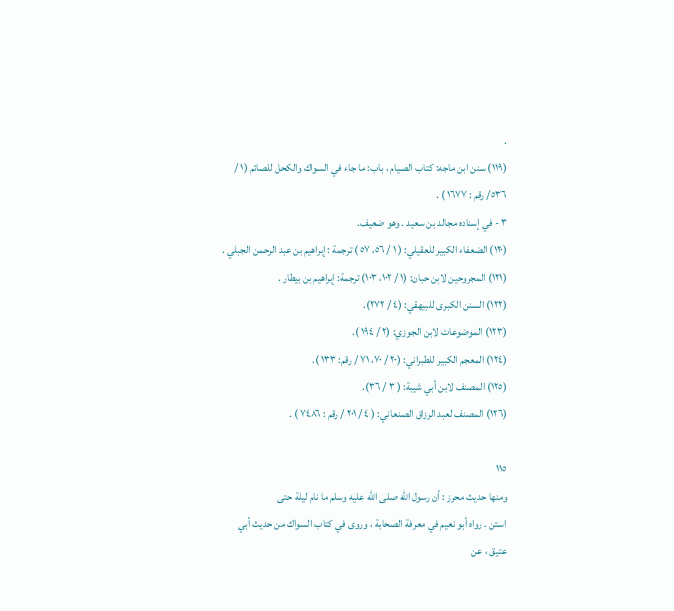.
(١١٩) سنن ابن ماجه: كتاب الصيام ، باب: ما جاء في السواك والكحل للصائم (١ /
٥٣٦/ رقم : ١٦٧٧ ) .
٣ - في إسناده مجالد بن سعيد . وهو ضعيف.
(١٢٠) الضعفاء الكبير للعقيلي: ( ١ / ٥٦، ٥٧ ) ترجمة : إبراهيم بن عبد الرحمن الجبلي .
(١٢١) المجروحين لابن حبان: (١ / ١٠٢، ١٠٣) ترجمة: إبراهيم بن بيطار .
(١٢٢) السنن الكبرى للبيهقي: (٤ / ٢٧٢).
(١٢٣) الموضوعات لابن الجوزي: (٢ / ١٩٤ ).
(١٢٤) المعجم الكبير للطبراني: (٢٠ / ٧٠، ٧١ / رقم: ١٣٣ ).
(١٢٥) المصنف لابن أبي شيبة: ( ٣ / ٣٦).
(١٢٦) المصنف لعبد الرزاق الصنعاني: ( ٤ / ٢٠١ / رقم : ٧٤٨٦ ) .

١١٥
ومنها حديث محرز : أن رسول الله صلى الله عليه وسلم ما نام ليلة حتى
استن . رواه أبو نعيم في معرفة الصحابة ، وروى في كتاب السواك من حديث أبي
عتيق ، عن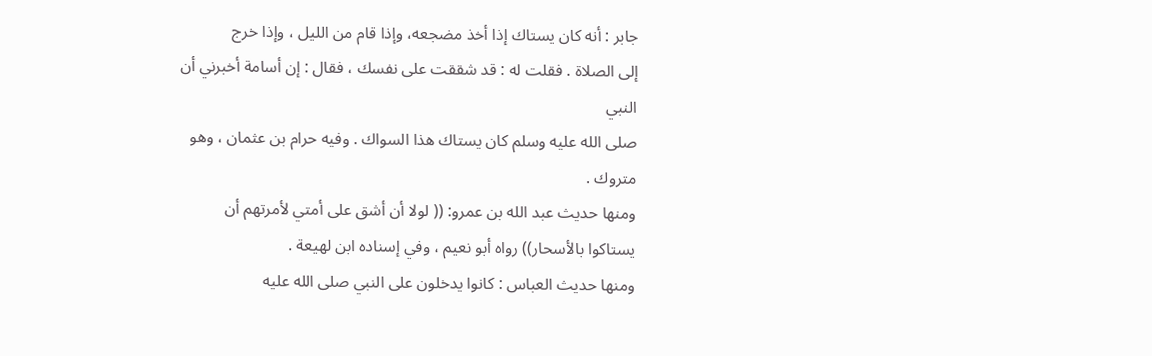جابر : أنه كان يستاك إذا أخذ مضجعه، وإذا قام من الليل ، وإذا خرج
إلى الصلاة . فقلت له : قد شققت على نفسك ، فقال : إن أسامة أخبرني أن النبي
صلى الله عليه وسلم كان يستاك هذا السواك . وفيه حرام بن عثمان ، وهو متروك .
ومنها حديث عبد الله بن عمرو: (( لولا أن أشق على أمتي لأمرتهم أن
يستاكوا بالأسحار)) رواه أبو نعيم ، وفي إسناده ابن لهيعة .
ومنها حديث العباس : كانوا يدخلون على النبي صلى الله عليه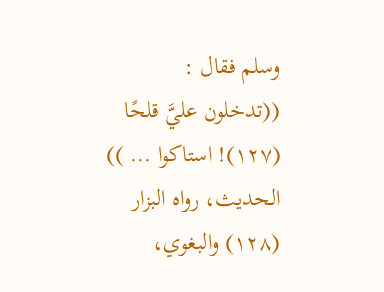وسلم فقال :
((تدخلون عليَّ قلحًا (١٢٧)! استاكوا ... )) الحديث، رواه البزار (١٢٨) والبغوي،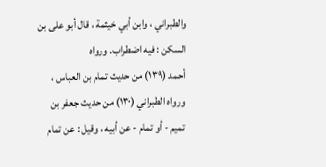والطبراني ، وابن أبي خيثمة ، قال أبو على بن السكن : فيه اضطراب. ورواه
أحمد (١٣٩) من حديث تمام بن العباس ، ورواه الطبراني (١٣٠) من حديث جعفر بن
تميم - أو تمام - عن أبيه ، وقيل : عن تمام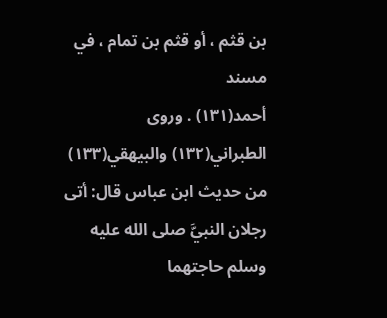بن قثم ، أو قثم بن تمام ، في مسند
أحمد(١٣١) . وروى الطبراني(١٣٢) والبيهقي(١٣٣) من حديث ابن عباس قال: أتى
رجلان النبيَّ صلى الله عليه وسلم حاجتهما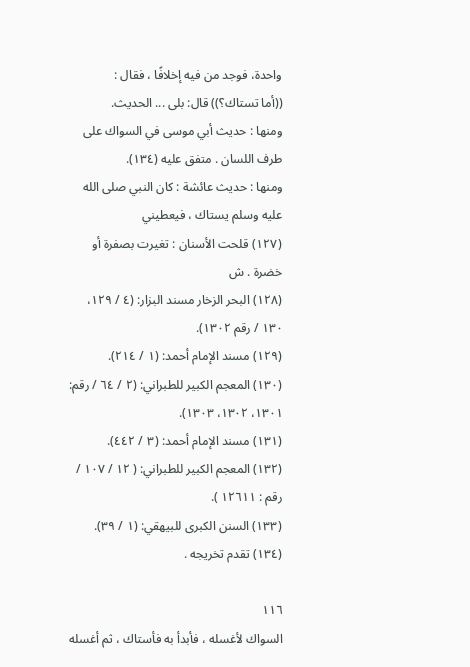واحدة، فوجد من فيه إخلافًا ، فقال :
((أما تستاك؟)) قال: بلى ... الحديث.
ومنها : حديث أبي موسى في السواك على طرف اللسان . متفق عليه (١٣٤).
ومنها : حديث عائشة : كان النبي صلى الله عليه وسلم يستاك ، فيعطيني
(١٢٧) قلحت الأسنان : تغيرت بصفرة أو خضرة . ش
(١٢٨) البحر الزخار مسند البزار: (٤ / ١٢٩، ١٣٠ / رقم ١٣٠٢).
(١٢٩) مسند الإمام أحمد: (١ / ٢١٤).
(١٣٠) المعجم الكبير للطبراني: (٢ / ٦٤ / رقم: ١٣٠١، ١٣٠٢، ١٣٠٣).
(١٣١) مسند الإمام أحمد: (٣ / ٤٤٢).
(١٣٢) المعجم الكبير للطبراني: ( ١٢ / ١٠٧ / رقم : ١٢٦١١ ).
(١٣٣) السنن الكبرى للبيهقي: (١ / ٣٩).
(١٣٤) تقدم تخريجه .

١١٦
السواك لأغسله ، فأبدأ به فأستاك ، ثم أغسله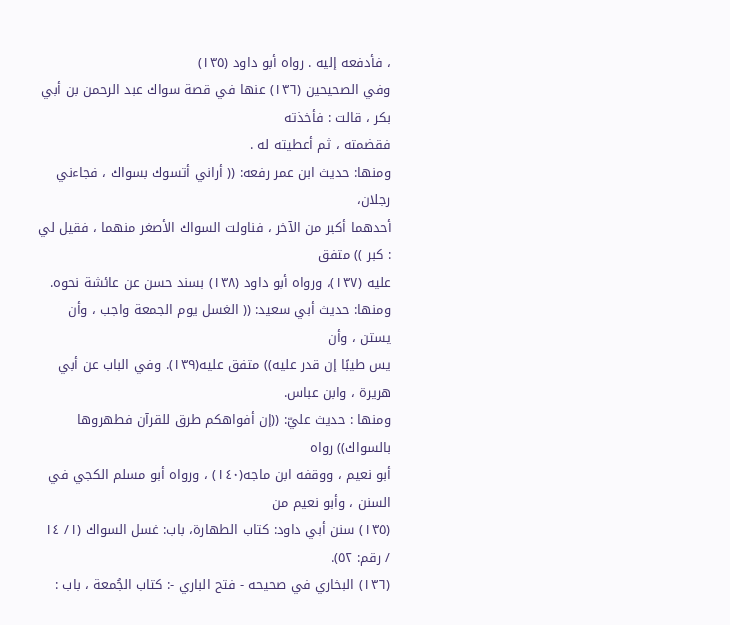، فأدفعه إليه . رواه أبو داود (١٣٥)
وفي الصحيحين (١٣٦) عنها في قصة سواك عبد الرحمن بن أبي بكر ، قالت : فأخذته
فقضمته ، ثم أعطيته له .
ومنها: حديث ابن عمر رفعه: (( أراني أتسوك بسواك ، فجاءني رجلان،
أحدهما أكبر من الآخر ، فناولت السواك الأصغر منهما ، فقيل لي : كبر )) متفق
عليه (١٣٧)، ورواه أبو داود (١٣٨) بسند حسن عن عائشة نحوه.
ومنها: حديث أبي سعيد: (( الغسل يوم الجمعة واجب ، وأن يستن ، وأن
يس طيبًا إن قدر عليه)) متفق عليه(١٣٩). وفي الباب عن أبي هريرة ، وابن عباس.
ومنها : حديث عليّ: ((إن أفواهكم طرق للقرآن فطهروها بالسواك)) رواه
أبو نعيم ، ووقفه ابن ماجه(١٤٠) ، ورواه أبو مسلم الكجي في السنن ، وأبو نعيم من
(١٣٥) سنن أبي داود: كتاب الطهارة، باب: غسل السواك (١/ ١٤ / رقم: ٥٢).
(١٣٦) البخاري في صحيحه - فتح الباري -: كتاب الجُمعة ، باب :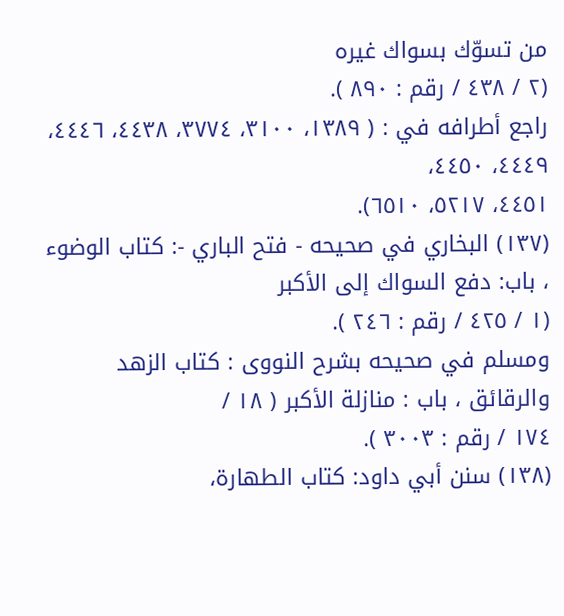من تسوّك بسواك غيره
(٢ / ٤٣٨ / رقم : ٨٩٠ ).
راجع أطرافه في : ( ١٣٨٩، ٣١٠٠، ٣٧٧٤، ٤٤٣٨، ٤٤٤٦، ٤٤٤٩، ٤٤٥٠،
٤٤٥١، ٥٢١٧، ٦٥١٠).
(١٣٧) البخاري في صحيحه - فتح الباري -: كتاب الوضوء ، باب: دفع السواك إلى الأكبر
(١ / ٤٢٥ / رقم : ٢٤٦ ).
ومسلم في صحيحه بشرح النووى : كتاب الزهد والرقائق ، باب : منازلة الأكبر ( ١٨ /
١٧٤ / رقم : ٣٠٠٣ ).
(١٣٨) سنن أبي داود: كتاب الطهارة،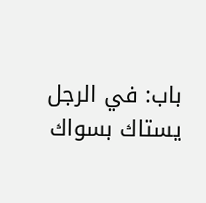باب: في الرجل يستاك بسواك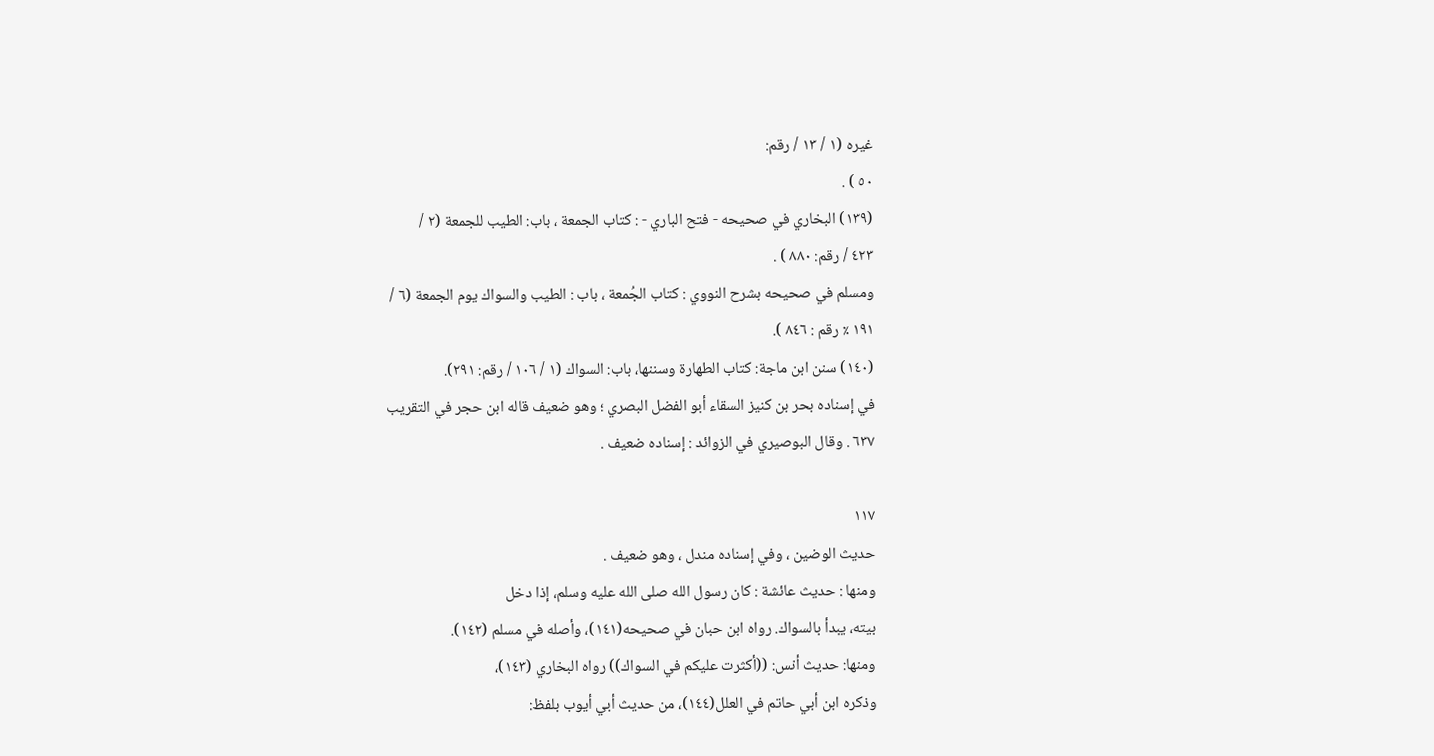غيره (١ / ١٣ / رقم:
٥٠ ) .
(١٣٩) البخاري في صحيحه - فتح الباري - : كتاب الجمعة ، باب: الطيب للجمعة (٢ /
٤٢٣ / رقم: ٨٨٠ ) .
ومسلم في صحيحه بشرح النووي : كتاب الجُمعة ، باب : الطيب والسواك يوم الجمعة (٦ /
١٩١ ٪ رقم : ٨٤٦ ).
(١٤٠) سنن ابن ماجة: كتاب الطهارة وسننها، باب: السواك (١ / ١٠٦ / رقم: ٢٩١).
في إسناده بحر بن كنيز السقاء أبو الفضل البصري ؛ وهو ضعيف قاله ابن حجر في التقريب
٦٣٧ . وقال البوصيري في الزوائد : إسناده ضعيف .

١١٧
حديث الوضين ، وفي إسناده مندل ، وهو ضعيف .
ومنها : حديث عائشة : كان رسول الله صلى الله عليه وسلم، إذا دخل
بيته، يبدأ بالسواك. رواه ابن حبان في صحيحه(١٤١)، وأصله في مسلم (١٤٢).
ومنها: حديث أنس: ((أكثرت عليكم في السواك)) رواه البخاري (١٤٣)،
وذكره ابن أبي حاتم في العلل(١٤٤)، من حديث أبي أيوب بلفظ: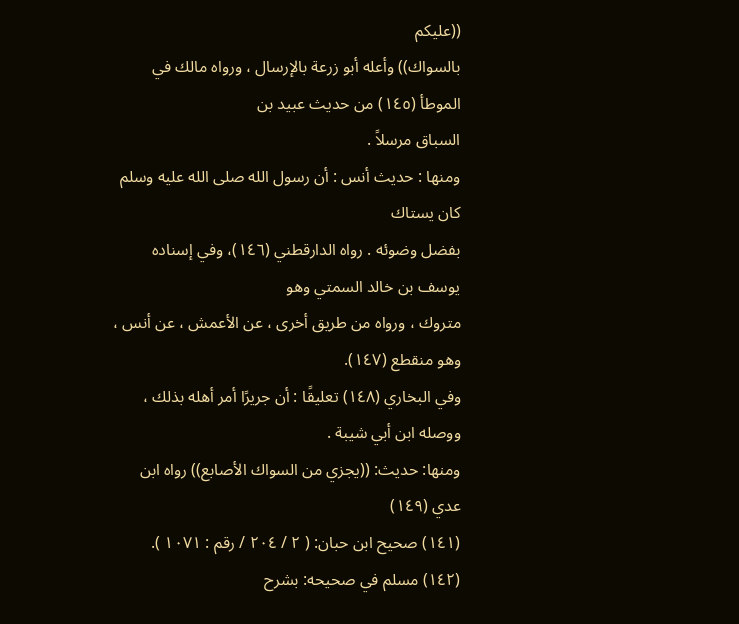((عليكم
بالسواك)) وأعله أبو زرعة بالإرسال ، ورواه مالك في الموطأ (١٤٥) من حديث عبيد بن
السباق مرسلاً .
ومنها : حديث أنس : أن رسول الله صلى الله عليه وسلم كان يستاك
بفضل وضوئه . رواه الدارقطني (١٤٦)، وفي إسناده يوسف بن خالد السمتي وهو
متروك ، ورواه من طريق أخرى ، عن الأعمش ، عن أنس ، وهو منقطع (١٤٧).
وفي البخاري (١٤٨) تعليقًا : أن جريرًا أمر أهله بذلك ، ووصله ابن أبي شيبة .
ومنها: حديث: ((يجزي من السواك الأصابع)) رواه ابن عدي (١٤٩)
(١٤١) صحيح ابن حبان: ( ٢ / ٢٠٤ / رقم : ١٠٧١ ).
(١٤٢) مسلم في صحيحه: بشرح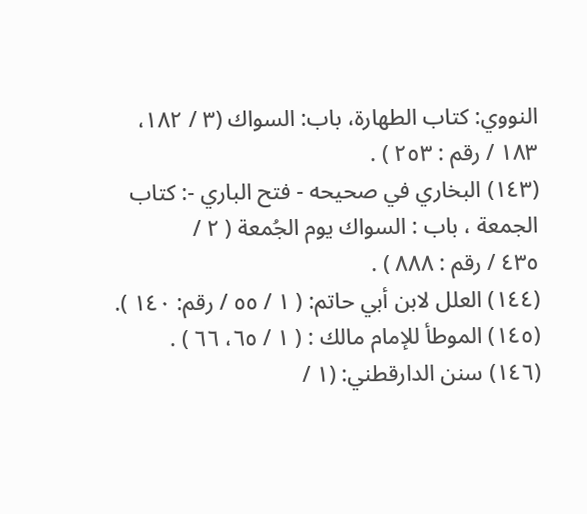النووي: كتاب الطهارة، باب: السواك (٣ / ١٨٢،
١٨٣ / رقم : ٢٥٣ ) .
(١٤٣) البخاري في صحيحه - فتح الباري -: كتاب الجمعة ، باب : السواك يوم الجُمعة ( ٢ /
٤٣٥ / رقم : ٨٨٨ ) .
(١٤٤) العلل لابن أبي حاتم: ( ١ / ٥٥ / رقم: ١٤٠ ).
(١٤٥) الموطأ للإمام مالك : ( ١ / ٦٥، ٦٦ ) .
(١٤٦) سنن الدارقطني: (١ /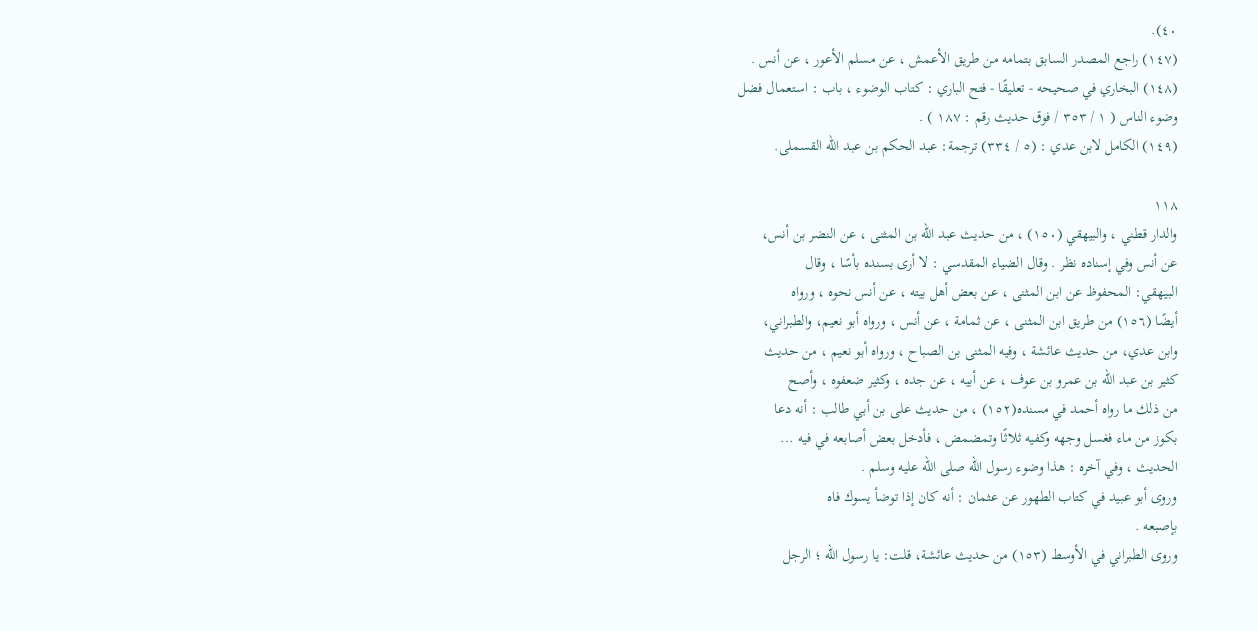٤٠).
(١٤٧) راجع المصدر السابق بتمامه من طريق الأعمش ، عن مسلم الأعور ، عن أنس .
(١٤٨) البخاري في صحيحه - تعليقًا - فتح الباري : كتاب الوضوء ، باب : استعمال فضل
وضوء الناس ( ١ / ٣٥٣ / فوق حديث رقم : ١٨٧ ) .
(١٤٩) الكامل لابن عدي : (٥ / ٣٣٤) ترجمة: عبد الحكم بن عبد الله القسملى.

١١٨
والدار قطني ، والبيهقي (١٥٠) ، من حديث عبد الله بن المثنى ، عن النضر بن أنس،
عن أنس وفي إسناده نظر . وقال الضياء المقدسي : لا أرى بسنده بأسًا ، وقال
البيهقي: المحفوظ عن ابن المثنى ، عن بعض أهل بيته ، عن أنس نحوه ، ورواه
أيضًا (١٥٦) من طريق ابن المثنى ، عن ثمامة ، عن أنس ، ورواه أبو نعيم، والطبراني،
وابن عدي، من حديث عائشة ، وفيه المثنى بن الصباح ، ورواه أبو نعيم ، من حديث
کثیر بن عبد الله بن عمرو بن عوف ، عن أبيه ، عن جده ، وكثير ضعفوه ، وأصح
من ذلك ما رواه أحمد في مسنده(١٥٢) ، من حديث على بن أبي طالب : أنه دعا
بكوز من ماء فغسل وجهه وكفيه ثلاثًا وتمضمض ، فأدخل بعض أصابعه في فيه ...
الحديث ، وفي آخره : هذا وضوء رسول الله صلى الله عليه وسلم .
وروى أبو عبيد في كتاب الطهور عن عثمان : أنه كان إذا توضأ يسوك فاه
بإصبعه .
وروى الطبراني في الأوسط (١٥٣) من حديث عائشة، قلت: يا رسول الله ؛ الرجل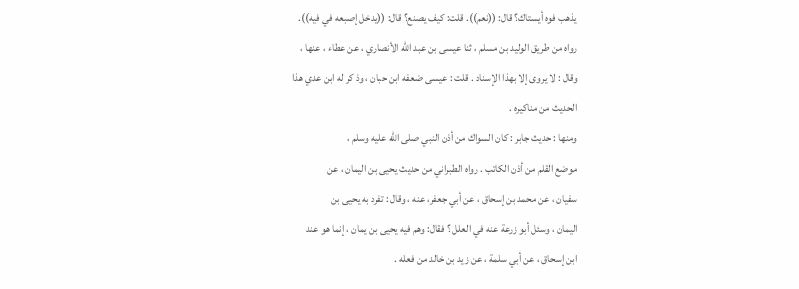يذهب فوه أيستاك؟ قال: ((نعم)). قلت: كيف يصنع؟ قال: ((يدخل إصبعه في فيه)).
رواه من طريق الوليد بن مسلم ، ثنا عيسى بن عبد الله الأنصاري ، عن عطاء ، عنها ،
وقال : لا یروی إلا بهذا الإسناد . قلت : عیسی ضعفه ابن حبان ، وذ کر له ابن عدي هذا
الحديث من مناكيره .
ومنها : حديث جابر : كان السواك من أذن النبي صلى الله عليه وسلم ،
موضع القلم من أذن الكاتب . رواه الطبراني من حديث يحيى بن اليمان ، عن
سفيان ، عن محمد بن إسحاق ، عن أبي جعفر، عنه ، وقال : تفرد به يحيى بن
اليمان ، وسئل أبو زرعة عنه في العلل ؟ فقال: وهم فيه يحيى بن يمان ، إنما هو عند
ابن إسحاق ، عن أبي سلمة ، عن زيد بن خالد من فعله .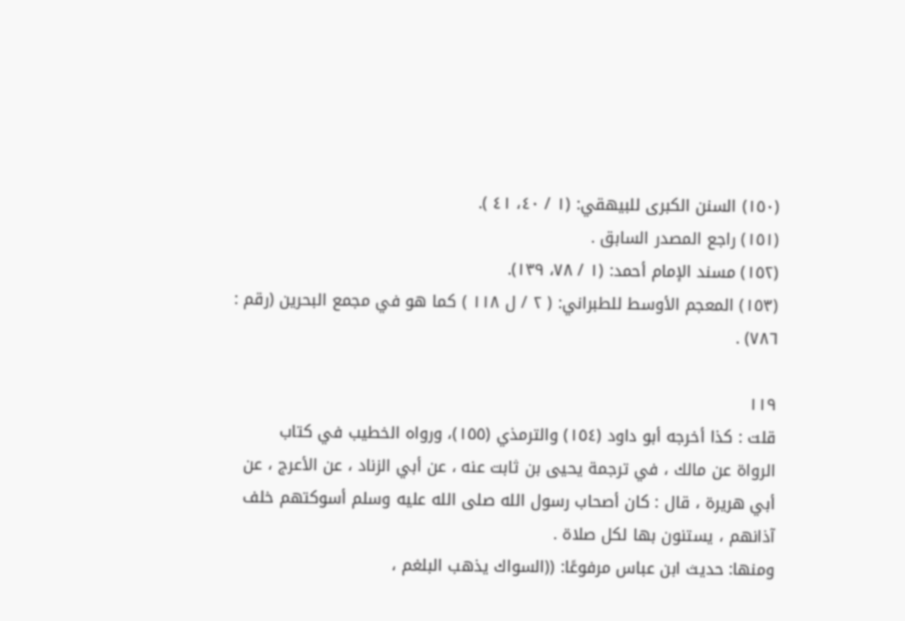(١٥٠) السنن الكبرى للبيهقي: (١ / ٤٠، ٤١ ).
(١٥١) راجع المصدر السابق .
(١٥٢) مسند الإمام أحمد: (١ / ٧٨، ١٣٩).
(١٥٣) المعجم الأوسط للطبراني: ( ٢ / ل ١١٨ ) كما هو في مجمع البحرين (رقم :
٧٨٦) .

١١٩
قلت : كذا أخرجه أبو داود (١٥٤) والترمذي (١٥٥)، ورواه الخطيب في كتاب
الرواة عن مالك ، في ترجمة يحيى بن ثابت عنه ، عن أبي الزناد ، عن الأعرج ، عن
أبي هريرة ، قال : كان أصحاب رسول الله صلى الله عليه وسلم أسوكتهم خلف
آذانهم ، يستنون بها لكل صلاة .
ومنها: حديث ابن عباس مرفوعًا: ((السواك يذهب البلغم ،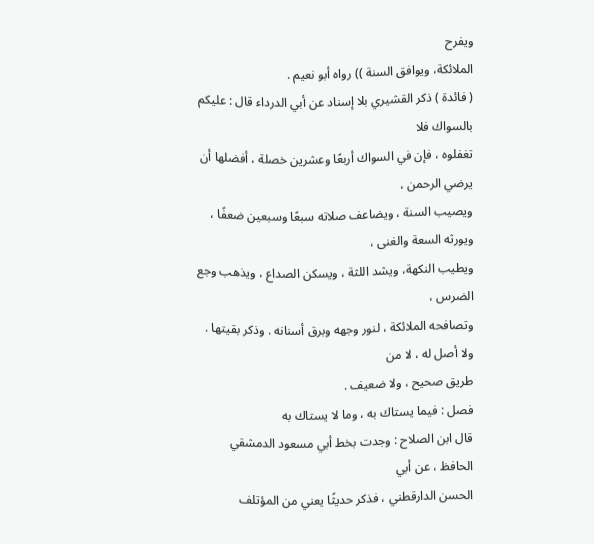ويفرح
الملائكة، ويوافق السنة )) رواه أبو نعيم .
( فائدة ) ذكر القشيري بلا إسناد عن أبي الدرداء قال : عليكم بالسواك فلا
تغفلوه ، فإن في السواك أربعًا وعشرين خصلة ، أفضلها أن يرضي الرحمن ،
ويصيب السنة ، ويضاعف صلاته سبعًا وسبعين ضعفًا ، ويورثه السعة والغنى ،
ويطيب النكهة، ويشد اللثة ، ويسكن الصداع ، ويذهب وجع الضرس ،
وتصافحه الملائكة ، لنور وجهه وبرق أسنانه . وذكر بقيتها . ولا أصل له ، لا من
طريق صحيح ، ولا ضعيف .
فصل : فيما يستاك به ، وما لا يستاك به
قال ابن الصلاح : وجدت بخط أبي مسعود الدمشقي الحافظ ، عن أبي
الحسن الدارقطني ، فذكر حديثًا يعني من المؤتلف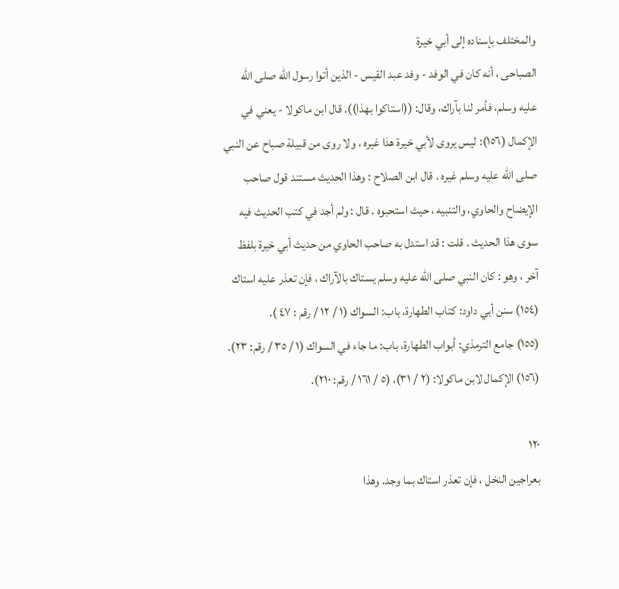والمختلف بإسناده إلى أبي خيرة
الصباحى ، أنه كان في الوفد - وفد عبد القيس - الذين أتوا رسول الله صلى الله
عليه وسلم، فأمر لنا بآراك، وقال: ((استاكوا بهذا)). قال ابن ماكولا - يعني في
الإكمال (١٥٦): ليس يروى لأبي خيرة هذا غيره ، ولا روى من قبيلة صباح عن النبي
صلى الله عليه وسلم غيره . قال ابن الصلاح : وهذا الحديث مستند قول صاحب
الإيضاح والحاوي، والتنبيه ، حيث استحبوه . قال : ولم أجد في كتب الحديث فيه
سوى هذا الحديث . قلت : قد استدل به صاحب الحاوي من حديث أبي خيرة بلفظ
آخر ، وهو : كان النبي صلى الله عليه وسلم يستاك بالآراك ، فإن تعذر عليه استاك
(١٥٤) سنن أبي داود: كتاب الطهارة، باب: السواك (١ / ١٢ / رقم : ٤٧ ).
(١٥٥) جامع الترمذي: أبواب الطهارة، باب: ما جاء في السواك (١ / ٣٥ / رقم: ٢٣).
(١٥٦) الإكمال لابن ماكولا: (٢ / ٣١)، (٥ / ١٦١ / رقم: ٢١٠).

١٢٠
بعراجين النخل ، فإن تعذر استاك بما وجد. وهذا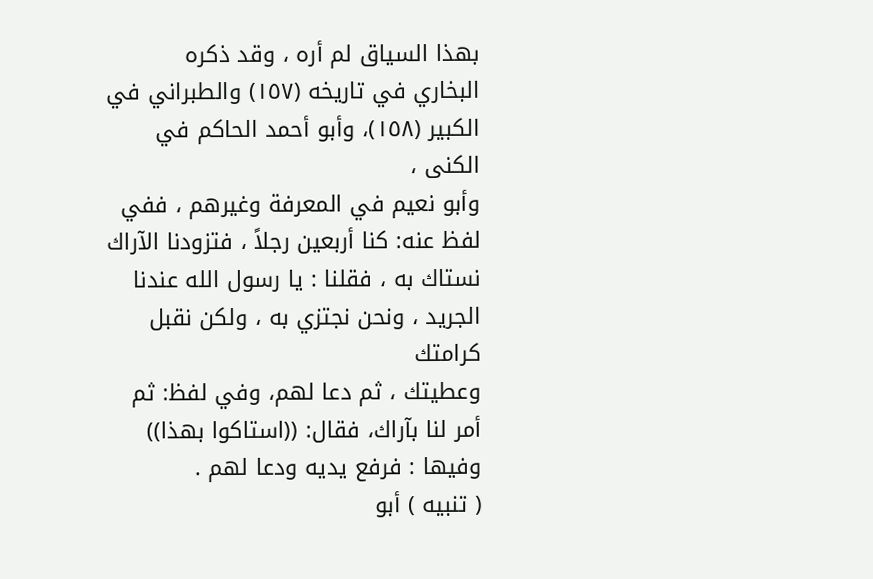بهذا السياق لم أره ، وقد ذكره
البخاري في تاريخه (١٥٧) والطبراني في الكبير (١٥٨)، وأبو أحمد الحاكم في الكنى ،
وأبو نعيم في المعرفة وغيرهم ، ففي لفظ عنه: كنا أربعين رجلاً ، فتزودنا الآراك
نستاك به ، فقلنا : يا رسول الله عندنا الجريد ، ونحن نجتزي به ، ولكن نقبل كرامتك
وعطيتك ، ثم دعا لهم، وفي لفظ: ثم أمر لنا بآراك، فقال: ((استاكوا بهذا))
وفيها : فرفع يديه ودعا لهم .
( تنبيه ) أبو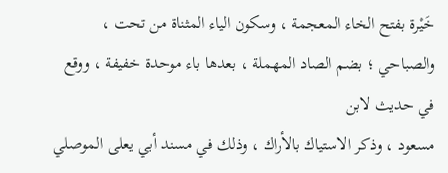خَيْرة بفتح الخاء المعجمة ، وسكون الياء المثناة من تحت ،
والصباحي ؛ بضم الصاد المهملة ، بعدها باء موحدة خفيفة ، ووقع في حديث لابن
مسعود ، وذكر الاستياك بالأراك ، وذلك في مسند أبي يعلى الموصلي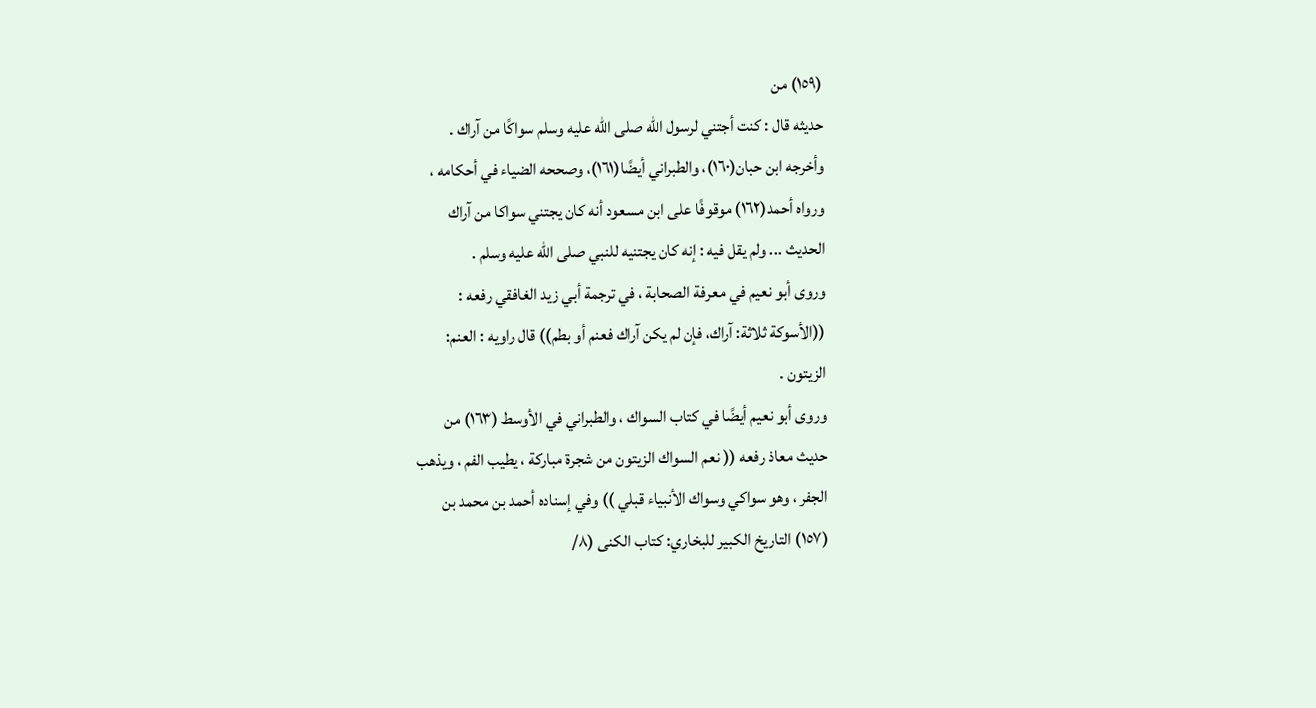(١٥٩) من
حديثه قال : كنت أجتني لرسول الله صلى الله عليه وسلم سواكًا من آراك .
وأخرجه ابن حبان(١٦٠)، والطبراني أيضًا(١٦١)، وصححه الضياء في أحكامه ،
ورواه أحمد(١٦٢) موقوفًا على ابن مسعود أنه كان يجتني سواكا من آراك
الحديث ... ولم يقل فيه : إنه كان يجتنيه للنبي صلى الله عليه وسلم .
وروى أبو نعيم في معرفة الصحابة ، في ترجمة أبي زيد الغافقي رفعه :
((الأسوكة ثلاثة: آراك، فإن لم يكن آراك فعنم أو بطم)) قال راويه : العنم:
الزيتون .
وروى أبو نعيم أيضًا في كتاب السواك ، والطبراني في الأوسط (١٦٣) من
حديث معاذ رفعه (( نعم السواك الزيتون من شجرة مباركة ، يطيب الفم ، ويذهب
الجفر ، وهو سواكي وسواك الأنبياء قبلي )) وفي إسناده أحمد بن محمد بن
(١٥٧) التاريخ الكبير للبخاري: كتاب الكنى (٨/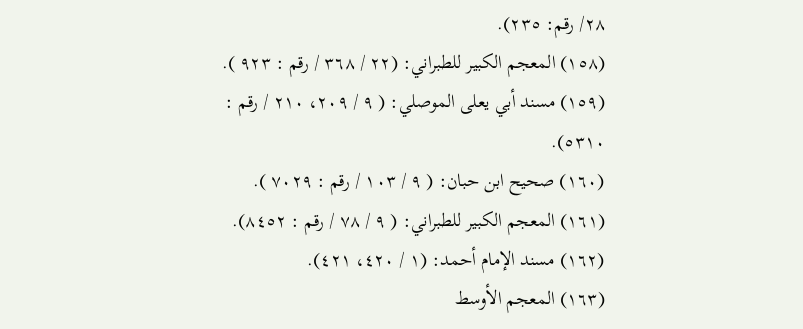٢٨/ رقم: ٢٣٥).
(١٥٨) المعجم الكبير للطبراني: (٢٢ / ٣٦٨ / رقم : ٩٢٣ ).
(١٥٩) مسند أبي يعلى الموصلي: ( ٩ / ٢٠٩، ٢١٠ / رقم : ٥٣١٠).
(١٦٠) صحيح ابن حبان: ( ٩ / ١٠٣ / رقم : ٧٠٢٩ ).
(١٦١) المعجم الكبير للطبراني: ( ٩ / ٧٨ / رقم : ٨٤٥٢).
(١٦٢) مسند الإمام أحمد: (١ / ٤٢٠، ٤٢١).
(١٦٣) المعجم الأوسط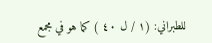للطبراني: (١ / ل ٤٠ ) كما هو في مجمع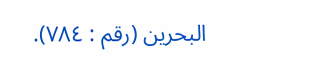البحرين (رقم : ٧٨٤).